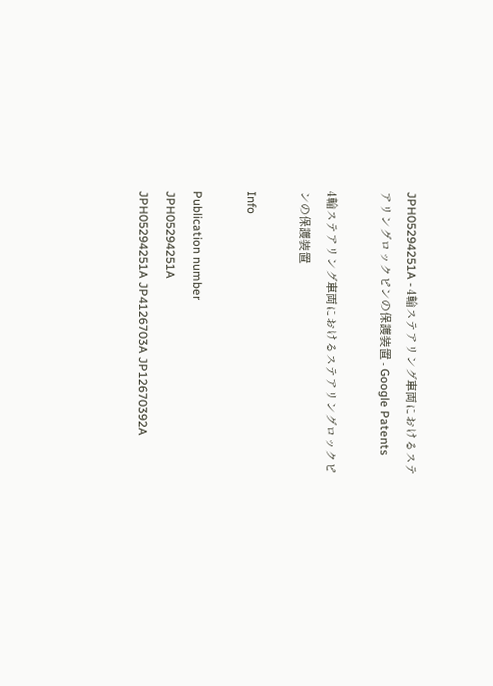JPH05294251A - 4輪ステアリング車両におけるステアリングロックピンの保護装置 - Google Patents

4輪ステアリング車両におけるステアリングロックピンの保護装置

Info

Publication number
JPH05294251A
JPH05294251A JP4126703A JP12670392A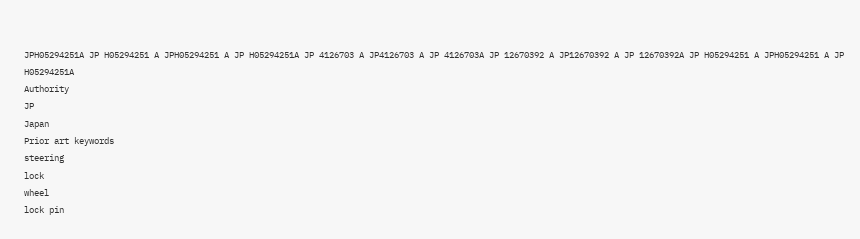JPH05294251A JP H05294251 A JPH05294251 A JP H05294251A JP 4126703 A JP4126703 A JP 4126703A JP 12670392 A JP12670392 A JP 12670392A JP H05294251 A JPH05294251 A JP H05294251A
Authority
JP
Japan
Prior art keywords
steering
lock
wheel
lock pin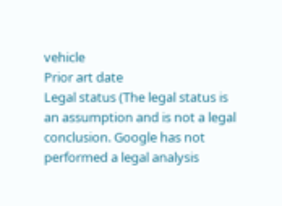vehicle
Prior art date
Legal status (The legal status is an assumption and is not a legal conclusion. Google has not performed a legal analysis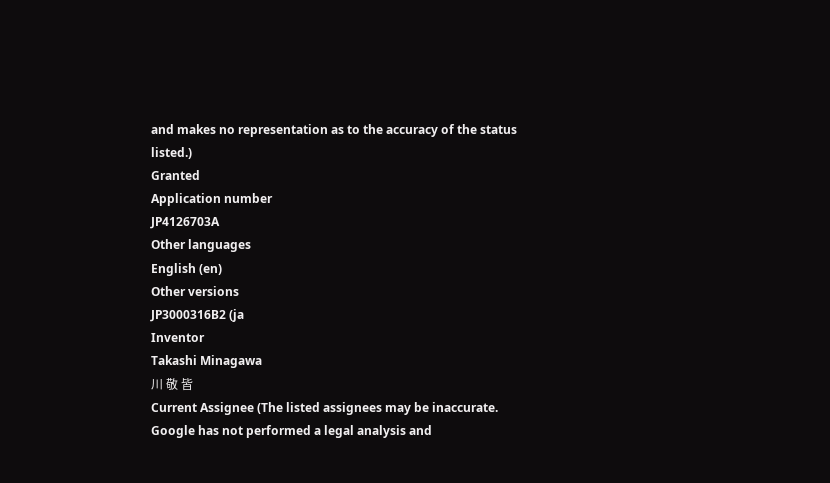and makes no representation as to the accuracy of the status listed.)
Granted
Application number
JP4126703A
Other languages
English (en)
Other versions
JP3000316B2 (ja
Inventor
Takashi Minagawa
川 敬 皆
Current Assignee (The listed assignees may be inaccurate. Google has not performed a legal analysis and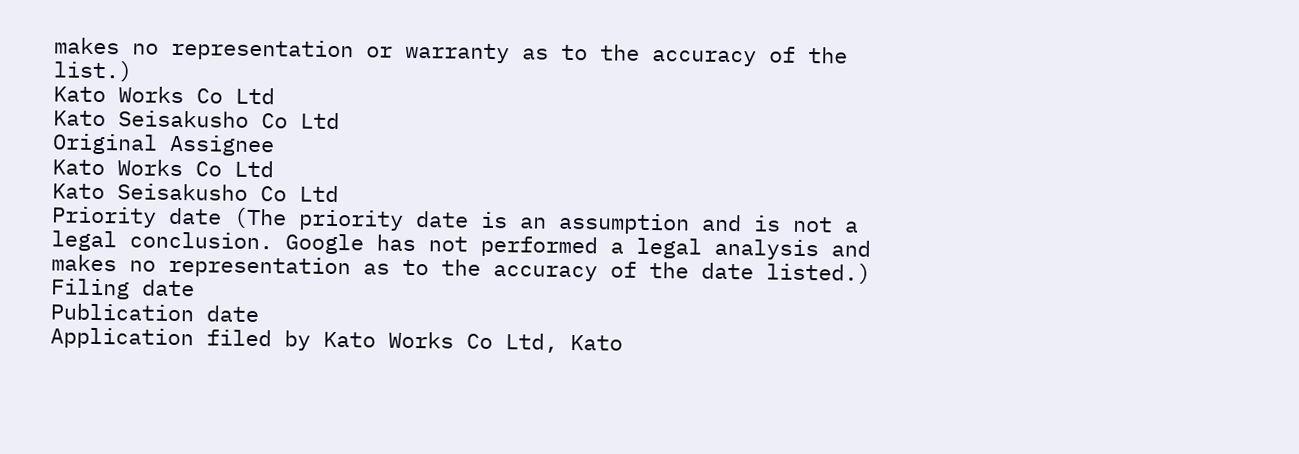makes no representation or warranty as to the accuracy of the list.)
Kato Works Co Ltd
Kato Seisakusho Co Ltd
Original Assignee
Kato Works Co Ltd
Kato Seisakusho Co Ltd
Priority date (The priority date is an assumption and is not a legal conclusion. Google has not performed a legal analysis and makes no representation as to the accuracy of the date listed.)
Filing date
Publication date
Application filed by Kato Works Co Ltd, Kato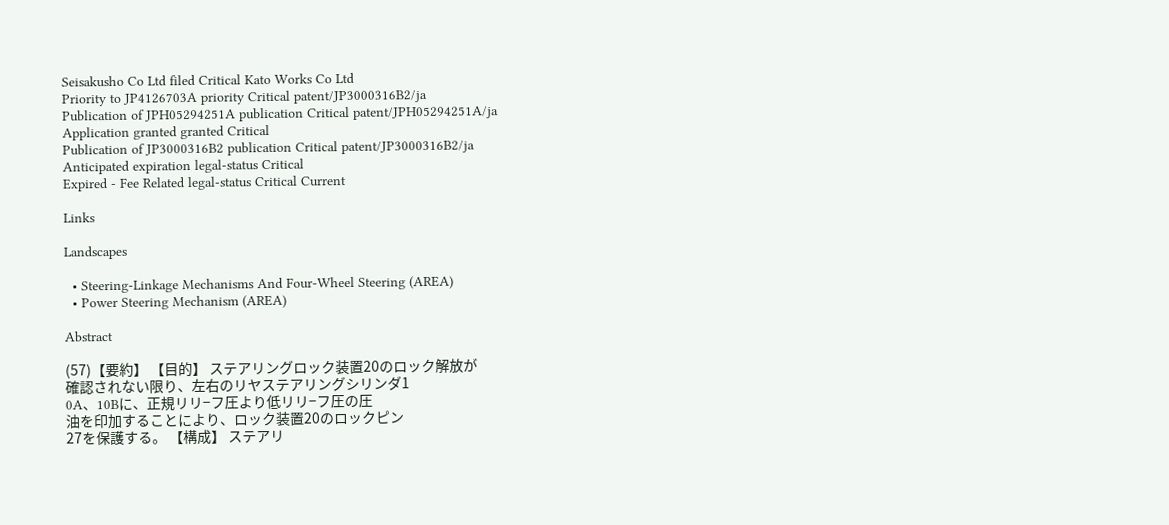Seisakusho Co Ltd filed Critical Kato Works Co Ltd
Priority to JP4126703A priority Critical patent/JP3000316B2/ja
Publication of JPH05294251A publication Critical patent/JPH05294251A/ja
Application granted granted Critical
Publication of JP3000316B2 publication Critical patent/JP3000316B2/ja
Anticipated expiration legal-status Critical
Expired - Fee Related legal-status Critical Current

Links

Landscapes

  • Steering-Linkage Mechanisms And Four-Wheel Steering (AREA)
  • Power Steering Mechanism (AREA)

Abstract

(57)【要約】 【目的】 ステアリングロック装置20のロック解放が
確認されない限り、左右のリヤステアリングシリンダ1
0A、10Bに、正規リリ−フ圧より低リリ−フ圧の圧
油を印加することにより、ロック装置20のロックピン
27を保護する。 【構成】 ステアリ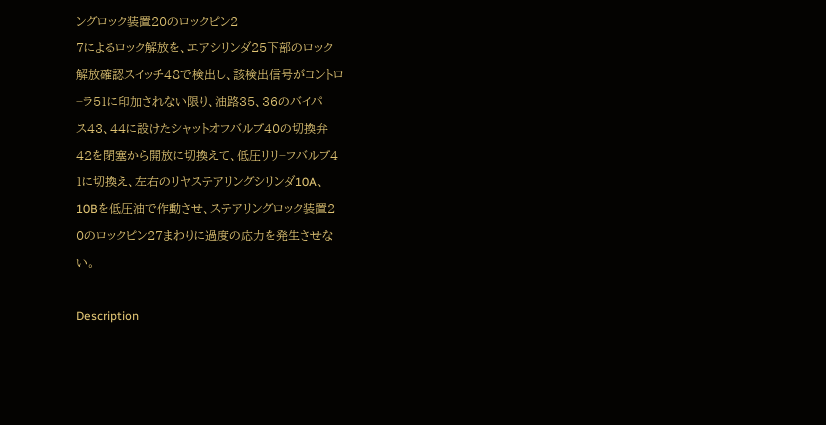ングロック装置20のロックピン2
7によるロック解放を、エアシリンダ25下部のロック
解放確認スイッチ48で検出し、該検出信号がコントロ
−ラ51に印加されない限り、油路35、36のバイパ
ス43、44に設けたシャットオフバルブ40の切換弁
42を閉塞から開放に切換えて、低圧リリ−フバルブ4
1に切換え、左右のリヤステアリングシリンダ10A、
10Bを低圧油で作動させ、ステアリングロック装置2
0のロックピン27まわりに過度の応力を発生させな
い。

Description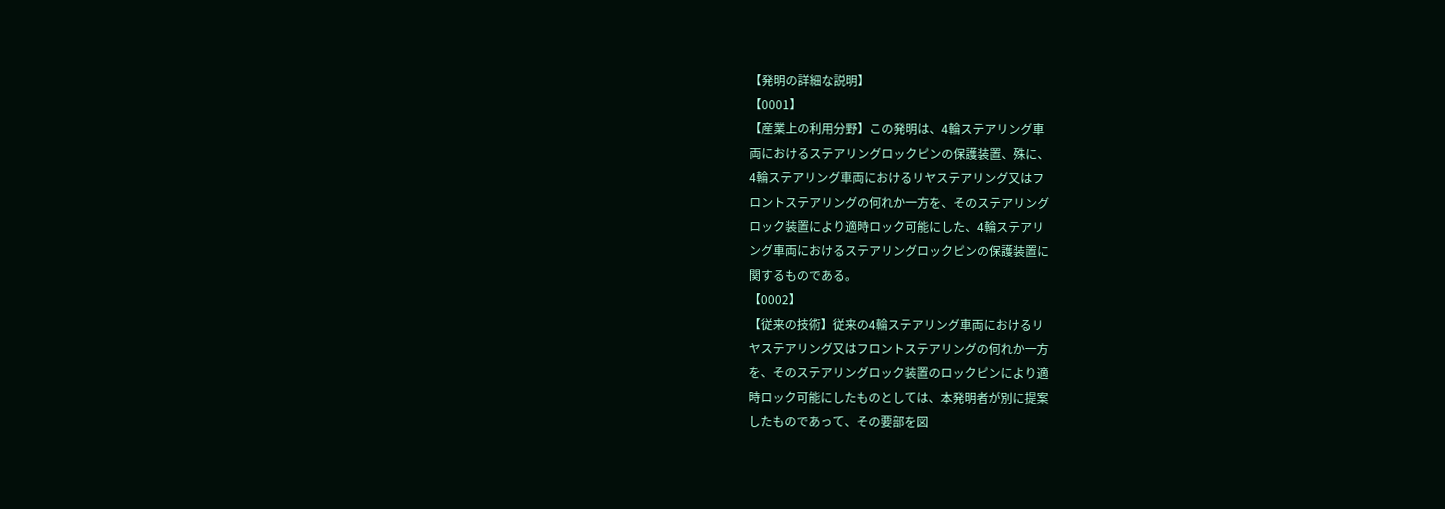【発明の詳細な説明】
【0001】
【産業上の利用分野】この発明は、4輪ステアリング車
両におけるステアリングロックピンの保護装置、殊に、
4輪ステアリング車両におけるリヤステアリング又はフ
ロントステアリングの何れか一方を、そのステアリング
ロック装置により適時ロック可能にした、4輪ステアリ
ング車両におけるステアリングロックピンの保護装置に
関するものである。
【0002】
【従来の技術】従来の4輪ステアリング車両におけるリ
ヤステアリング又はフロントステアリングの何れか一方
を、そのステアリングロック装置のロックピンにより適
時ロック可能にしたものとしては、本発明者が別に提案
したものであって、その要部を図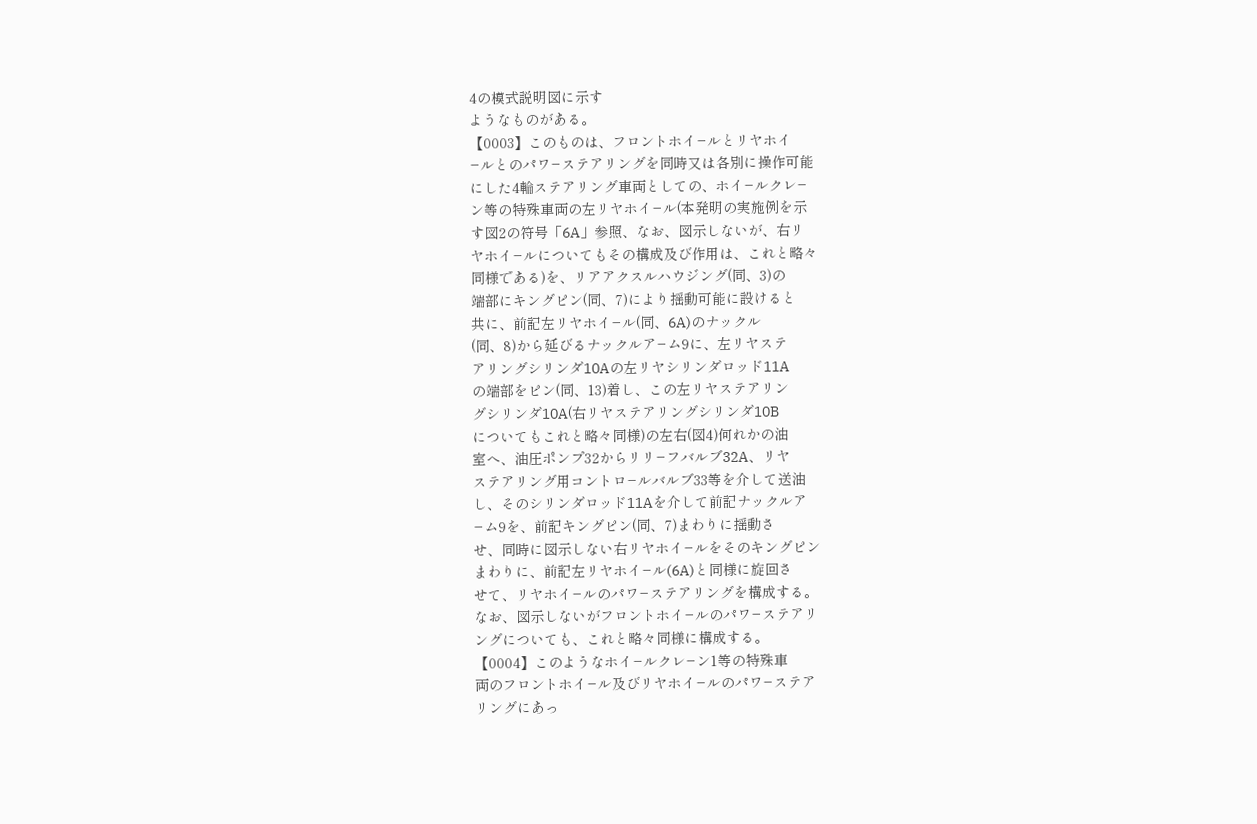4の模式説明図に示す
ようなものがある。
【0003】このものは、フロントホイ−ルとリヤホイ
−ルとのパワ−ステアリングを同時又は各別に操作可能
にした4輪ステアリング車両としての、ホイ−ルクレ−
ン等の特殊車両の左リヤホイ−ル(本発明の実施例を示
す図2の符号「6A」参照、なお、図示しないが、右リ
ヤホイ−ルについてもその構成及び作用は、これと略々
同様である)を、リアアクスルハウジング(同、3)の
端部にキングピン(同、7)により揺動可能に設けると
共に、前記左リヤホイ−ル(同、6A)のナックル
(同、8)から延びるナックルア−ム9に、左リヤステ
アリングシリンダ10Aの左リヤシリンダロッド11A
の端部をピン(同、13)着し、この左リヤステアリン
グシリンダ10A(右リヤステアリングシリンダ10B
についてもこれと略々同様)の左右(図4)何れかの油
室へ、油圧ポンプ32からリリ−フバルブ32A、リヤ
ステアリング用コントロ−ルバルブ33等を介して送油
し、そのシリンダロッド11Aを介して前記ナックルア
−ム9を、前記キングピン(同、7)まわりに揺動さ
せ、同時に図示しない右リヤホイ−ルをそのキングピン
まわりに、前記左リヤホイ−ル(6A)と同様に旋回さ
せて、リヤホイ−ルのパワ−ステアリングを構成する。
なお、図示しないがフロントホイ−ルのパワ−ステアリ
ングについても、これと略々同様に構成する。
【0004】このようなホイ−ルクレ−ン1等の特殊車
両のフロントホイ−ル及びリヤホイ−ルのパワ−ステア
リングにあっ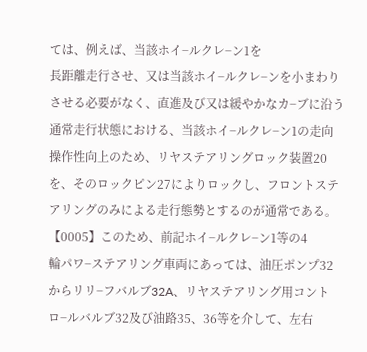ては、例えば、当該ホイ−ルクレ−ン1を
長距離走行させ、又は当該ホイ−ルクレ−ンを小まわり
させる必要がなく、直進及び又は緩やかなカ−ブに沿う
通常走行状態における、当該ホイ−ルクレ−ン1の走向
操作性向上のため、リヤステアリングロック装置20
を、そのロックピン27によりロックし、フロントステ
アリングのみによる走行態勢とするのが通常である。
【0005】このため、前記ホイ−ルクレ−ン1等の4
輪パワ−ステアリング車両にあっては、油圧ポンプ32
からリリ−フバルブ32A、リヤステアリング用コント
ロ−ルバルブ32及び油路35、36等を介して、左右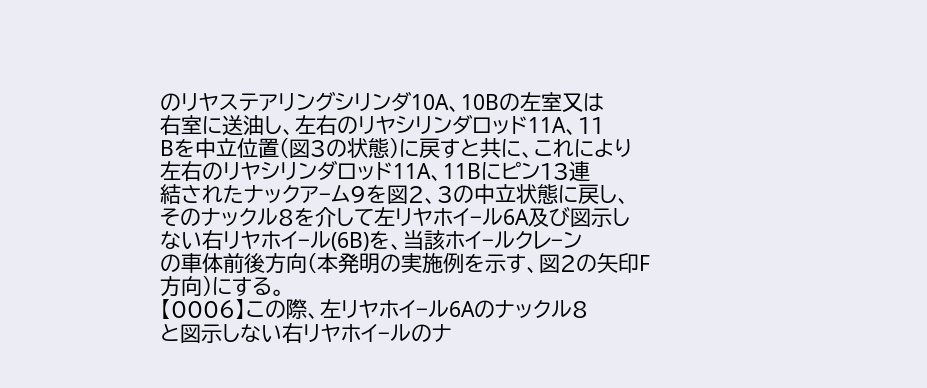のリヤステアリングシリンダ10A、10Bの左室又は
右室に送油し、左右のリヤシリンダロッド11A、11
Bを中立位置(図3の状態)に戻すと共に、これにより
左右のリヤシリンダロッド11A、11Bにピン13連
結されたナックア−ム9を図2、3の中立状態に戻し、
そのナックル8を介して左リヤホイ−ル6A及び図示し
ない右リヤホイ−ル(6B)を、当該ホイ−ルクレ−ン
の車体前後方向(本発明の実施例を示す、図2の矢印F
方向)にする。
【0006】この際、左リヤホイ−ル6Aのナックル8
と図示しない右リヤホイ−ルのナ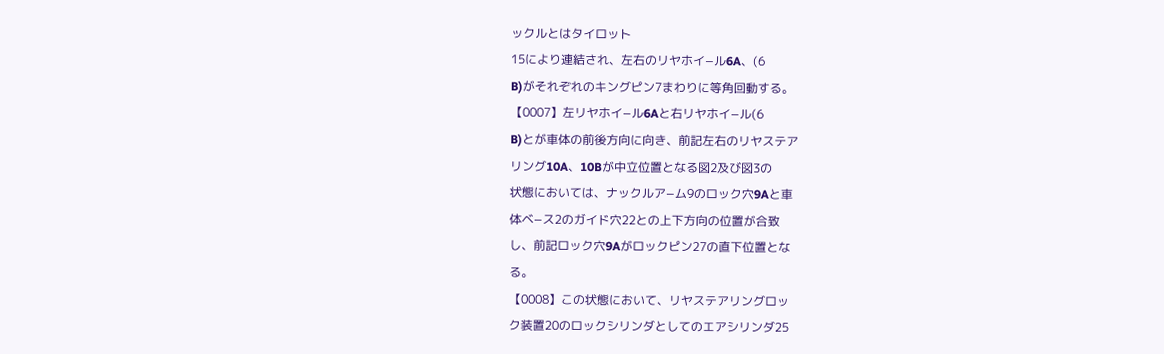ックルとはタイロット
15により連結され、左右のリヤホイ−ル6A、(6
B)がそれぞれのキングピン7まわりに等角回動する。
【0007】左リヤホイ−ル6Aと右リヤホイ−ル(6
B)とが車体の前後方向に向き、前記左右のリヤステア
リング10A、10Bが中立位置となる図2及び図3の
状態においては、ナックルア−ム9のロック穴9Aと車
体ベ−ス2のガイド穴22との上下方向の位置が合致
し、前記ロック穴9Aがロックピン27の直下位置とな
る。
【0008】この状態において、リヤステアリングロッ
ク装置20のロックシリンダとしてのエアシリンダ25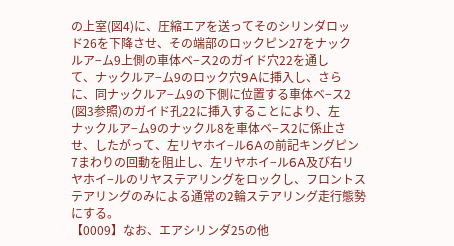の上室(図4)に、圧縮エアを送ってそのシリンダロッ
ド26を下降させ、その端部のロックピン27をナック
ルア−ム9上側の車体ベ−ス2のガイド穴22を通し
て、ナックルア−ム9のロック穴9Aに挿入し、さら
に、同ナックルア−ム9の下側に位置する車体ベ−ス2
(図3参照)のガイド孔22に挿入することにより、左
ナックルア−ム9のナックル8を車体ベ−ス2に係止さ
せ、したがって、左リヤホイ−ル6Aの前記キングピン
7まわりの回動を阻止し、左リヤホイ−ル6A及び右リ
ヤホイ−ルのリヤステアリングをロックし、フロントス
テアリングのみによる通常の2輪ステアリング走行態勢
にする。
【0009】なお、エアシリンダ25の他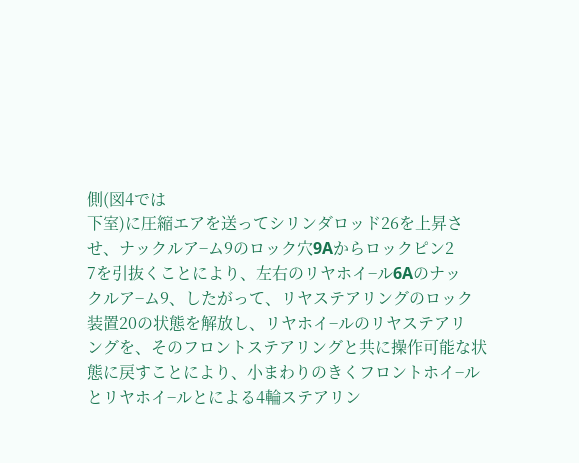側(図4では
下室)に圧縮エアを送ってシリンダロッド26を上昇さ
せ、ナックルア−ム9のロック穴9Aからロックピン2
7を引抜くことにより、左右のリヤホイ−ル6Aのナッ
クルア−ム9、したがって、リヤステアリングのロック
装置20の状態を解放し、リヤホイ−ルのリヤステアリ
ングを、そのフロントステアリングと共に操作可能な状
態に戻すことにより、小まわりのきくフロントホイ−ル
とリヤホイ−ルとによる4輪ステアリン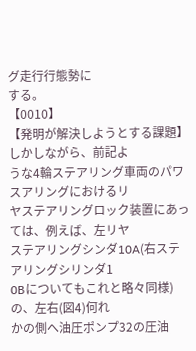グ走行行態勢に
する。
【0010】
【発明が解決しようとする課題】しかしながら、前記よ
うな4輪ステアリング車両のパワスアリングにおけるリ
ヤステアリングロック装置にあっては、例えば、左リヤ
ステアリングシンダ10A(右ステアリングシリンダ1
0Bについてもこれと略々同様)の、左右(図4)何れ
かの側へ油圧ポンプ32の圧油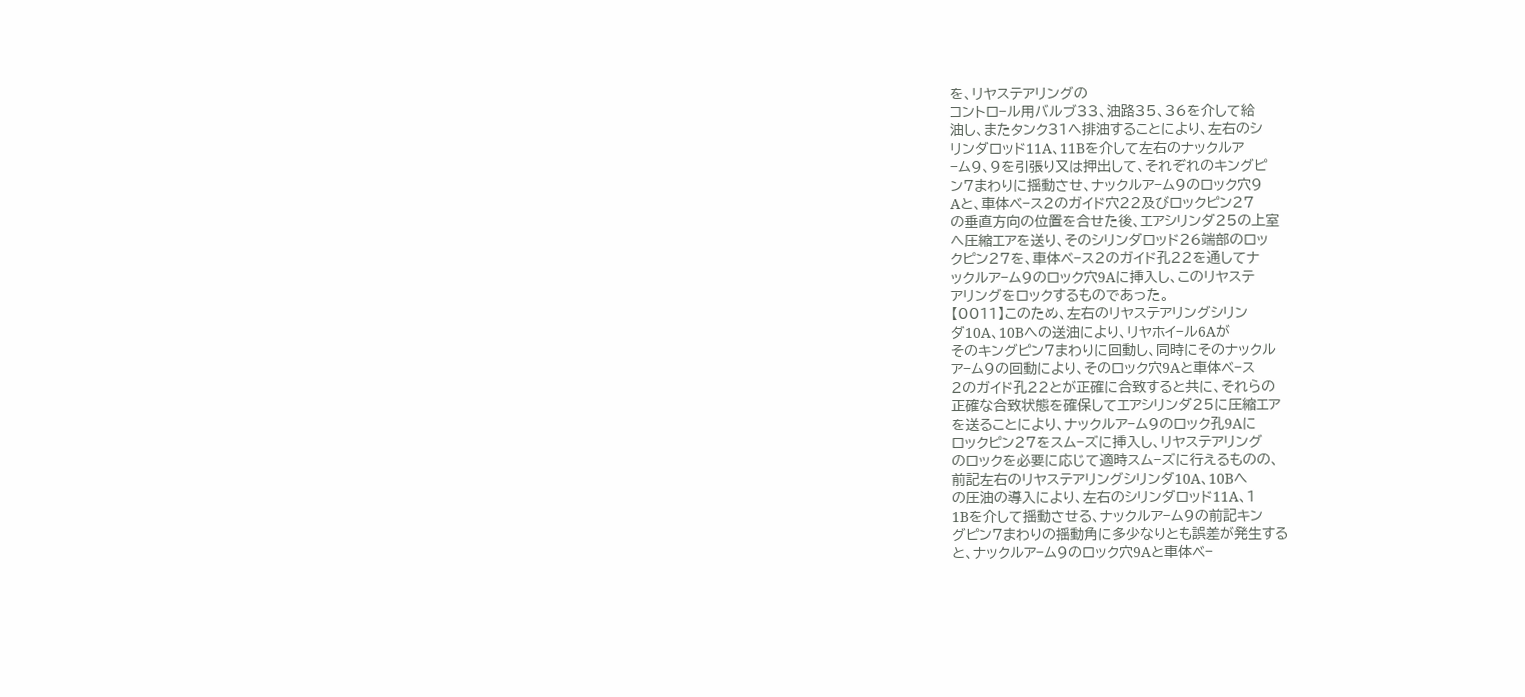を、リヤステアリングの
コントロ−ル用バルブ33、油路35、36を介して給
油し、またタンク31へ排油することにより、左右のシ
リンダロッド11A、11Bを介して左右のナックルア
−ム9、9を引張り又は押出して、それぞれのキングピ
ン7まわりに揺動させ、ナックルア−ム9のロック穴9
Aと、車体ベ−ス2のガイド穴22及びロックピン27
の垂直方向の位置を合せた後、エアシリンダ25の上室
へ圧縮エアを送り、そのシリンダロッド26端部のロッ
クピン27を、車体ベ−ス2のガイド孔22を通してナ
ックルア−ム9のロック穴9Aに挿入し、このリヤステ
アリングをロックするものであった。
【0011】このため、左右のリヤステアリングシリン
ダ10A、10Bへの送油により、リヤホイ−ル6Aが
そのキングピン7まわりに回動し、同時にそのナックル
ア−ム9の回動により、そのロック穴9Aと車体ベ−ス
2のガイド孔22とが正確に合致すると共に、それらの
正確な合致状態を確保してエアシリンダ25に圧縮エア
を送ることにより、ナックルア−ム9のロック孔9Aに
ロックピン27をスム−ズに挿入し、リヤステアリング
のロックを必要に応じて適時スム−ズに行えるものの、
前記左右のリヤステアリングシリンダ10A、10Bへ
の圧油の導入により、左右のシリンダロッド11A、1
1Bを介して揺動させる、ナックルア−ム9の前記キン
グピン7まわりの揺動角に多少なりとも誤差が発生する
と、ナックルア−ム9のロック穴9Aと車体ベ−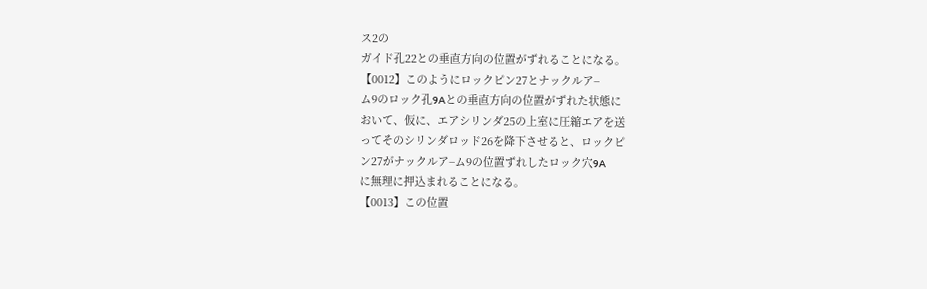ス2の
ガイド孔22との垂直方向の位置がずれることになる。
【0012】このようにロックピン27とナックルア−
ム9のロック孔9Aとの垂直方向の位置がずれた状態に
おいて、仮に、エアシリンダ25の上室に圧縮エアを送
ってそのシリンダロッド26を降下させると、ロックピ
ン27がナックルア−ム9の位置ずれしたロック穴9A
に無理に押込まれることになる。
【0013】この位置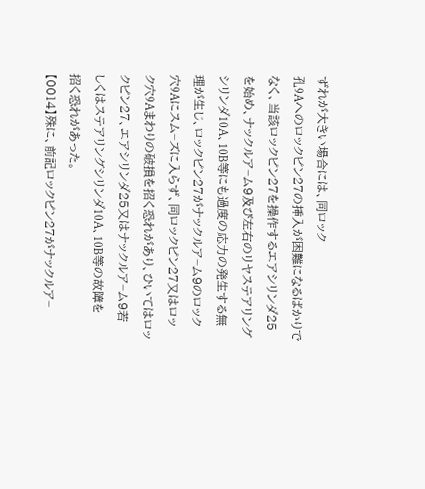ずれが大きい場合には、同ロック
孔9Aへのロックピン27の挿入が困難になるばかりで
なく、当該ロックピン27を操作するエアシリンダ25
を始め、ナックルア−ム9及び左右のリヤステアリング
シリンダ10A、10B等にも過度の応力の発生する無
理が生じ、ロックピン27がナックルア−ム9のロック
穴9Aにスム−ズに入らず、同ロックピン27又はロッ
ク穴9Aまわりの破損を招く恐れがあり、ひいてはロッ
クピン27、エアシリンダ25又はナックルア−ム9若
しくはステアリングシリンダ10A、10B等の故障を
招く恐れがあった。
【0014】殊に、前記ロックピン27がナックルア−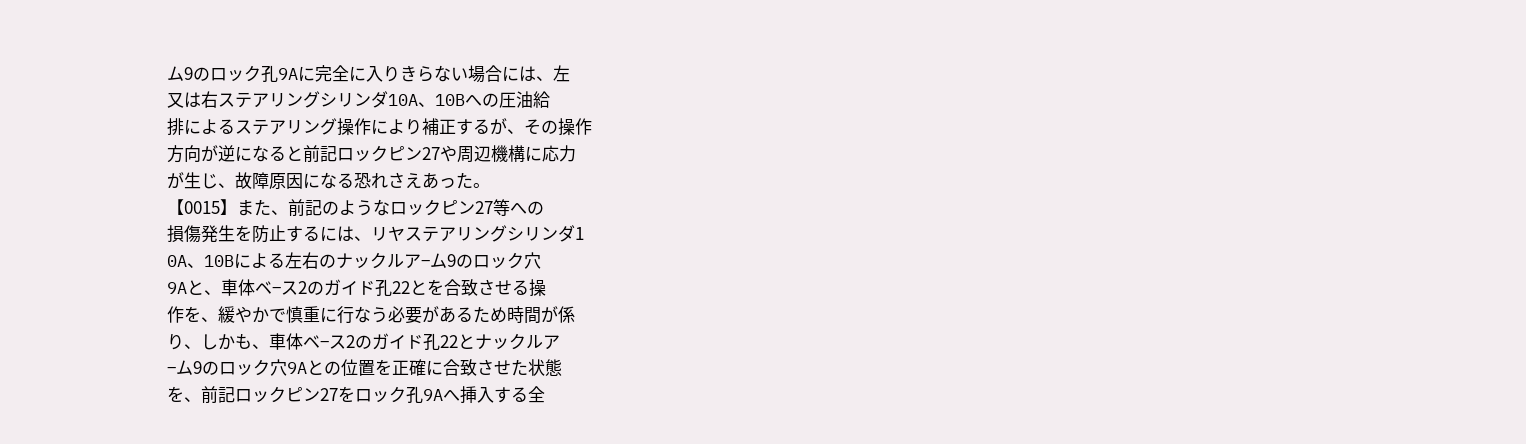ム9のロック孔9Aに完全に入りきらない場合には、左
又は右ステアリングシリンダ10A、10Bへの圧油給
排によるステアリング操作により補正するが、その操作
方向が逆になると前記ロックピン27や周辺機構に応力
が生じ、故障原因になる恐れさえあった。
【0015】また、前記のようなロックピン27等への
損傷発生を防止するには、リヤステアリングシリンダ1
0A、10Bによる左右のナックルア−ム9のロック穴
9Aと、車体ベ−ス2のガイド孔22とを合致させる操
作を、緩やかで慎重に行なう必要があるため時間が係
り、しかも、車体ベ−ス2のガイド孔22とナックルア
−ム9のロック穴9Aとの位置を正確に合致させた状態
を、前記ロックピン27をロック孔9Aへ挿入する全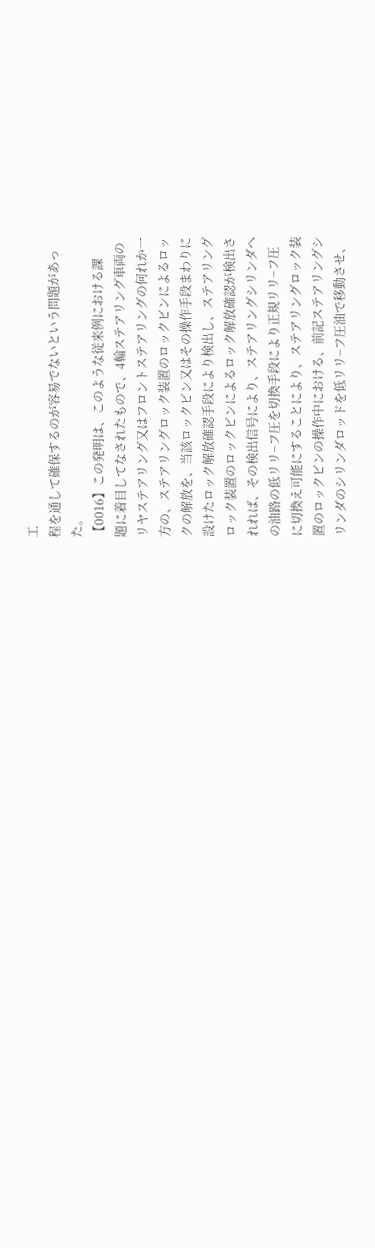工
程を通して確保するのが容易でないという問題があっ
た。
【0016】この発明は、このような従来例における課
題に着目してなされたもので、4輪ステアリング車両の
リヤステアリング又はフロントステアリングの何れか一
方の、ステアリングロック装置のロックピンによるロッ
クの解放を、当該ロックピン又はその操作手段まわりに
設けたロック解放確認手段により検出し、ステアリング
ロック装置のロックピンによるロック解放確認が検出さ
れれば、その検出信号により、ステアリングシリンダへ
の油路の低リリ−フ圧を切換手段により正規リリ−フ圧
に切換え可能にすることにより、ステアリングロック装
置のロックピンの操作中における、前記ステアリングシ
リンダのシリンダロッドを低リリ−フ圧油で移動させ、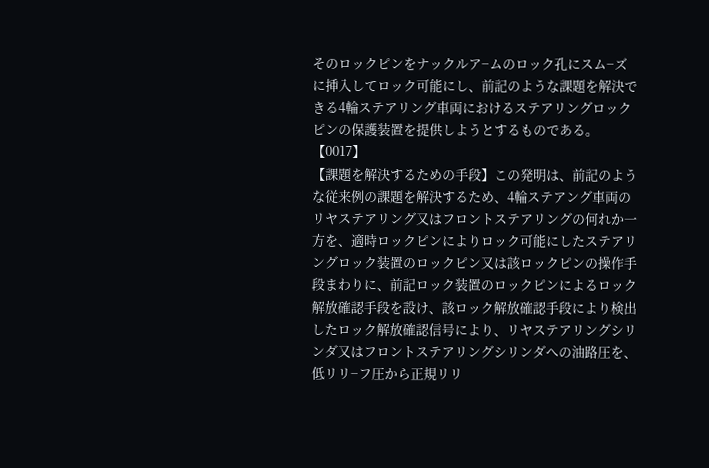そのロックピンをナックルア−ムのロック孔にスム−ズ
に挿入してロック可能にし、前記のような課題を解決で
きる4輪ステアリング車両におけるステアリングロック
ピンの保護装置を提供しようとするものである。
【0017】
【課題を解決するための手段】この発明は、前記のよう
な従来例の課題を解決するため、4輪ステアング車両の
リヤステアリング又はフロントステアリングの何れか一
方を、適時ロックピンによりロック可能にしたステアリ
ングロック装置のロックピン又は該ロックピンの操作手
段まわりに、前記ロック装置のロックピンによるロック
解放確認手段を設け、該ロック解放確認手段により検出
したロック解放確認信号により、リヤステアリングシリ
ンダ又はフロントステアリングシリンダへの油路圧を、
低リリ−フ圧から正規リリ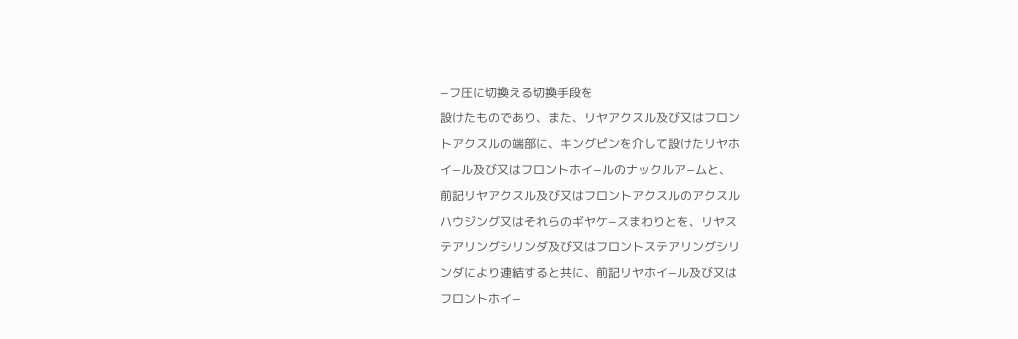−フ圧に切換える切換手段を
設けたものであり、また、リヤアクスル及び又はフロン
トアクスルの端部に、キングピンを介して設けたリヤホ
イ−ル及び又はフロントホイ−ルのナックルア−ムと、
前記リヤアクスル及び又はフロントアクスルのアクスル
ハウジング又はそれらのギヤケ−スまわりとを、リヤス
テアリングシリンダ及び又はフロントステアリングシリ
ンダにより連結すると共に、前記リヤホイ−ル及び又は
フロントホイ−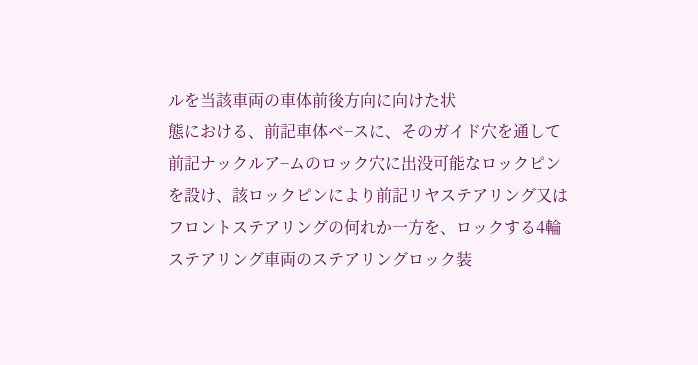ルを当該車両の車体前後方向に向けた状
態における、前記車体ベ−スに、そのガイド穴を通して
前記ナックルア−ムのロック穴に出没可能なロックピン
を設け、該ロックピンにより前記リヤステアリング又は
フロントステアリングの何れか一方を、ロックする4輪
ステアリング車両のステアリングロック装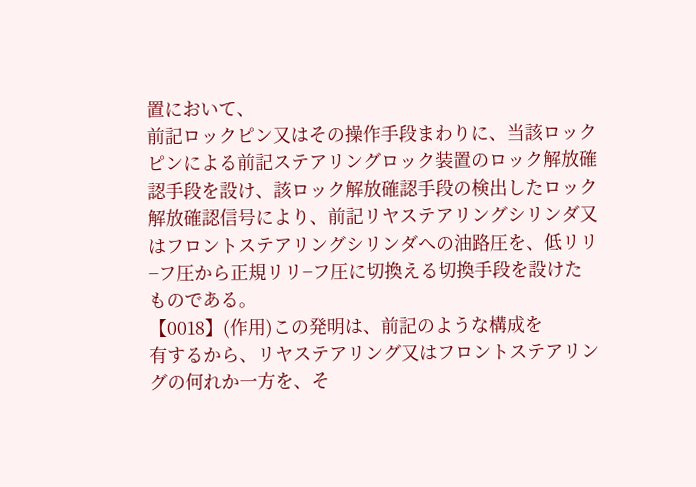置において、
前記ロックピン又はその操作手段まわりに、当該ロック
ピンによる前記ステアリングロック装置のロック解放確
認手段を設け、該ロック解放確認手段の検出したロック
解放確認信号により、前記リヤステアリングシリンダ又
はフロントステアリングシリンダへの油路圧を、低リリ
−フ圧から正規リリ−フ圧に切換える切換手段を設けた
ものである。
【0018】(作用)この発明は、前記のような構成を
有するから、リヤステアリング又はフロントステアリン
グの何れか一方を、そ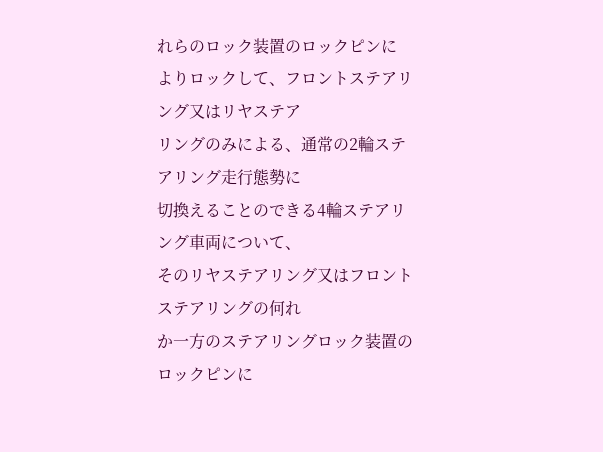れらのロック装置のロックピンに
よりロックして、フロントステアリング又はリヤステア
リングのみによる、通常の2輪ステアリング走行態勢に
切換えることのできる4輪ステアリング車両について、
そのリヤステアリング又はフロントステアリングの何れ
か一方のステアリングロック装置のロックピンに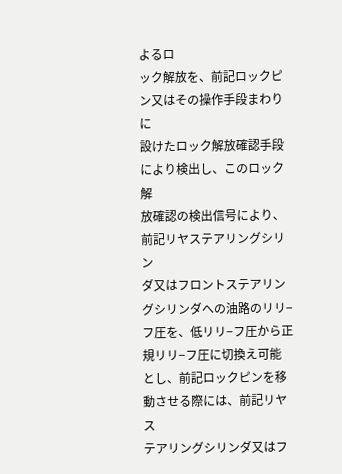よるロ
ック解放を、前記ロックピン又はその操作手段まわりに
設けたロック解放確認手段により検出し、このロック解
放確認の検出信号により、前記リヤステアリングシリン
ダ又はフロントステアリングシリンダへの油路のリリ−
フ圧を、低リリ−フ圧から正規リリ−フ圧に切換え可能
とし、前記ロックピンを移動させる際には、前記リヤス
テアリングシリンダ又はフ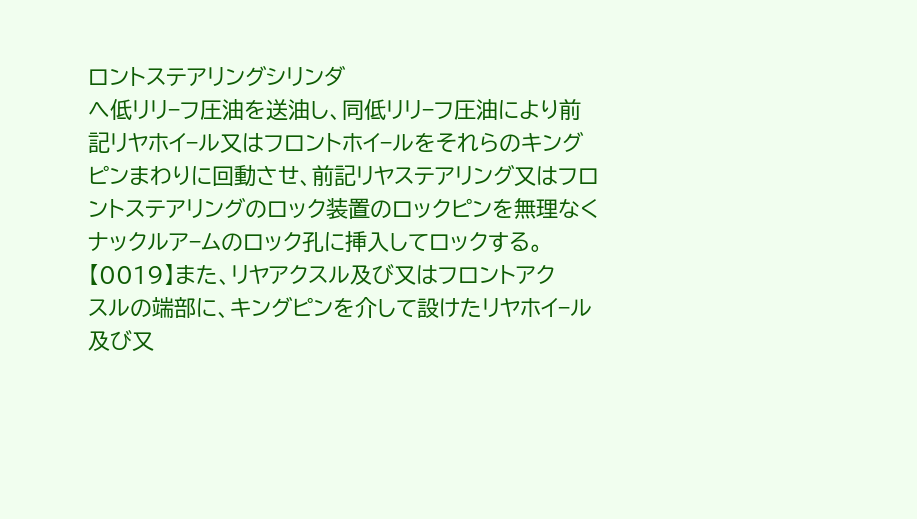ロントステアリングシリンダ
へ低リリ−フ圧油を送油し、同低リリ−フ圧油により前
記リヤホイ−ル又はフロントホイ−ルをそれらのキング
ピンまわりに回動させ、前記リヤステアリング又はフロ
ントステアリングのロック装置のロックピンを無理なく
ナックルア−ムのロック孔に挿入してロックする。
【0019】また、リヤアクスル及び又はフロントアク
スルの端部に、キングピンを介して設けたリヤホイ−ル
及び又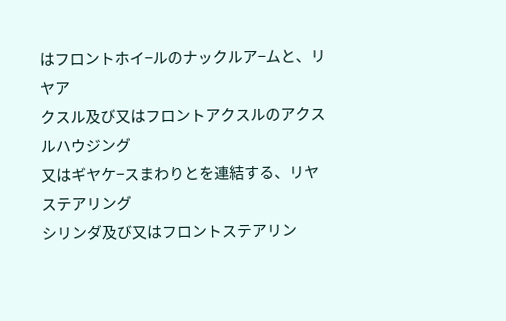はフロントホイ−ルのナックルア−ムと、リヤア
クスル及び又はフロントアクスルのアクスルハウジング
又はギヤケ−スまわりとを連結する、リヤステアリング
シリンダ及び又はフロントステアリン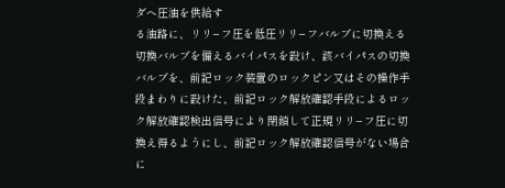ダへ圧油を供給す
る油路に、リリ−フ圧を低圧リリ−フバルブに切換える
切換バルブを備えるバイパスを設け、該バイパスの切換
バルブを、前記ロック装置のロックピン又はその操作手
段まわりに設けた、前記ロック解放確認手段によるロッ
ク解放確認検出信号により閉鎖して正規リリ−フ圧に切
換え得るようにし、前記ロック解放確認信号がない場合
に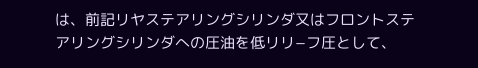は、前記リヤステアリングシリンダ又はフロントステ
アリングシリンダへの圧油を低リリ−フ圧として、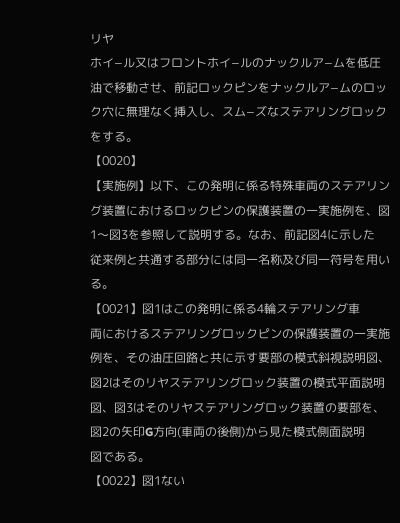リヤ
ホイ−ル又はフロントホイ−ルのナックルア−ムを低圧
油で移動させ、前記ロックピンをナックルア−ムのロッ
ク穴に無理なく挿入し、スム−ズなステアリングロック
をする。
【0020】
【実施例】以下、この発明に係る特殊車両のステアリン
グ装置におけるロックピンの保護装置の一実施例を、図
1〜図3を参照して説明する。なお、前記図4に示した
従来例と共通する部分には同一名称及び同一符号を用い
る。
【0021】図1はこの発明に係る4輪ステアリング車
両におけるステアリングロックピンの保護装置の一実施
例を、その油圧回路と共に示す要部の模式斜視説明図、
図2はそのリヤステアリングロック装置の模式平面説明
図、図3はそのリヤステアリングロック装置の要部を、
図2の矢印G方向(車両の後側)から見た模式側面説明
図である。
【0022】図1ない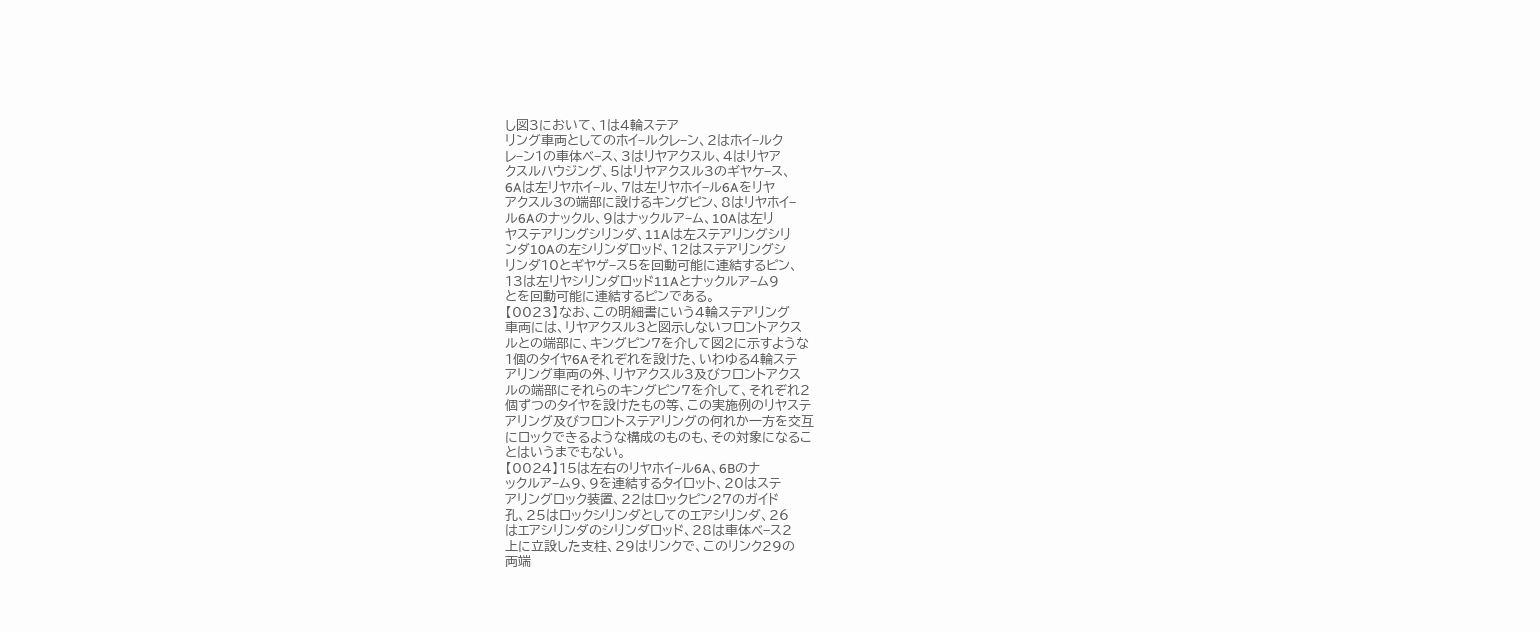し図3において、1は4輪ステア
リング車両としてのホイ−ルクレ−ン、2はホイ−ルク
レ−ン1の車体ベ−ス、3はリヤアクスル、4はリヤア
クスルハウジング、5はリヤアクスル3のギヤケ−ス、
6Aは左リヤホイ−ル、7は左リヤホイ−ル6Aをリヤ
アクスル3の端部に設けるキングピン、8はリヤホイ−
ル6Aのナックル、9はナックルア−ム、10Aは左リ
ヤステアリングシリンダ、11Aは左ステアリングシリ
ンダ10Aの左シリンダロッド、12はステアリングシ
リンダ10とギヤゲ−ス5を回動可能に連結するピン、
13は左リヤシリンダロッド11Aとナックルア−ム9
とを回動可能に連結するピンである。
【0023】なお、この明細書にいう4輪ステアリング
車両には、リヤアクスル3と図示しないフロントアクス
ルとの端部に、キングピン7を介して図2に示すような
1個のタイヤ6Aそれぞれを設けた、いわゆる4輪ステ
アリング車両の外、リヤアクスル3及びフロントアクス
ルの端部にそれらのキングピン7を介して、それぞれ2
個ずつのタイヤを設けたもの等、この実施例のリヤステ
アリング及びフロントステアリングの何れか一方を交互
にロックできるような構成のものも、その対象になるこ
とはいうまでもない。
【0024】15は左右のリヤホイ−ル6A、6Bのナ
ックルア−ム9、9を連結するタイロット、20はステ
アリングロック装置、22はロックピン27のガイド
孔、25はロックシリンダとしてのエアシリンダ、26
はエアシリンダのシリンダロッド、28は車体ベ−ス2
上に立設した支柱、29はリンクで、このリンク29の
両端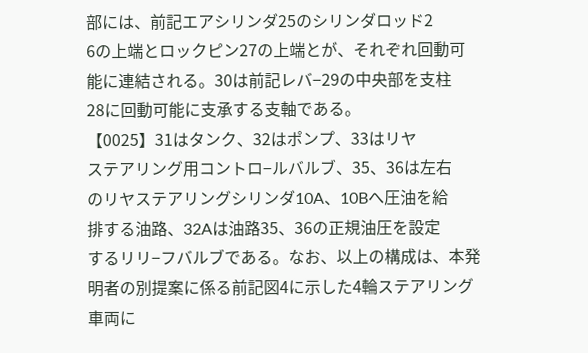部には、前記エアシリンダ25のシリンダロッド2
6の上端とロックピン27の上端とが、それぞれ回動可
能に連結される。30は前記レバ−29の中央部を支柱
28に回動可能に支承する支軸である。
【0025】31はタンク、32はポンプ、33はリヤ
ステアリング用コントロ−ルバルブ、35、36は左右
のリヤステアリングシリンダ10A、10Bへ圧油を給
排する油路、32Aは油路35、36の正規油圧を設定
するリリ−フバルブである。なお、以上の構成は、本発
明者の別提案に係る前記図4に示した4輪ステアリング
車両に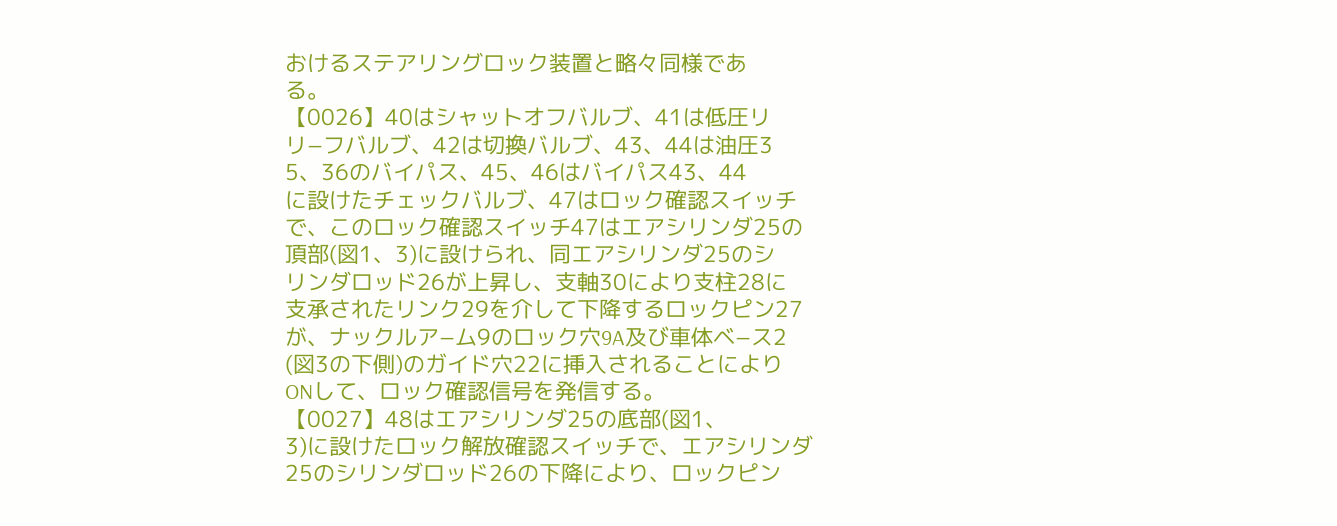おけるステアリングロック装置と略々同様であ
る。
【0026】40はシャットオフバルブ、41は低圧リ
リ−フバルブ、42は切換バルブ、43、44は油圧3
5、36のバイパス、45、46はバイパス43、44
に設けたチェックバルブ、47はロック確認スイッチ
で、このロック確認スイッチ47はエアシリンダ25の
頂部(図1、3)に設けられ、同エアシリンダ25のシ
リンダロッド26が上昇し、支軸30により支柱28に
支承されたリンク29を介して下降するロックピン27
が、ナックルア−ム9のロック穴9A及び車体ベ−ス2
(図3の下側)のガイド穴22に挿入されることにより
ONして、ロック確認信号を発信する。
【0027】48はエアシリンダ25の底部(図1、
3)に設けたロック解放確認スイッチで、エアシリンダ
25のシリンダロッド26の下降により、ロックピン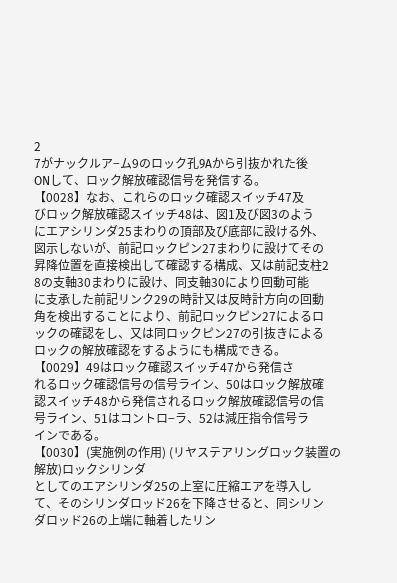2
7がナックルア−ム9のロック孔9Aから引抜かれた後
ONして、ロック解放確認信号を発信する。
【0028】なお、これらのロック確認スイッチ47及
びロック解放確認スイッチ48は、図1及び図3のよう
にエアシリンダ25まわりの頂部及び底部に設ける外、
図示しないが、前記ロックピン27まわりに設けてその
昇降位置を直接検出して確認する構成、又は前記支柱2
8の支軸30まわりに設け、同支軸30により回動可能
に支承した前記リンク29の時計又は反時計方向の回動
角を検出することにより、前記ロックピン27によるロ
ックの確認をし、又は同ロックピン27の引抜きによる
ロックの解放確認をするようにも構成できる。
【0029】49はロック確認スイッチ47から発信さ
れるロック確認信号の信号ライン、50はロック解放確
認スイッチ48から発信されるロック解放確認信号の信
号ライン、51はコントロ−ラ、52は減圧指令信号ラ
インである。
【0030】(実施例の作用) (リヤステアリングロック装置の解放)ロックシリンダ
としてのエアシリンダ25の上室に圧縮エアを導入し
て、そのシリンダロッド26を下降させると、同シリン
ダロッド26の上端に軸着したリン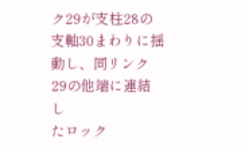ク29が支柱28の
支軸30まわりに揺動し、同リンク29の他端に連結し
たロック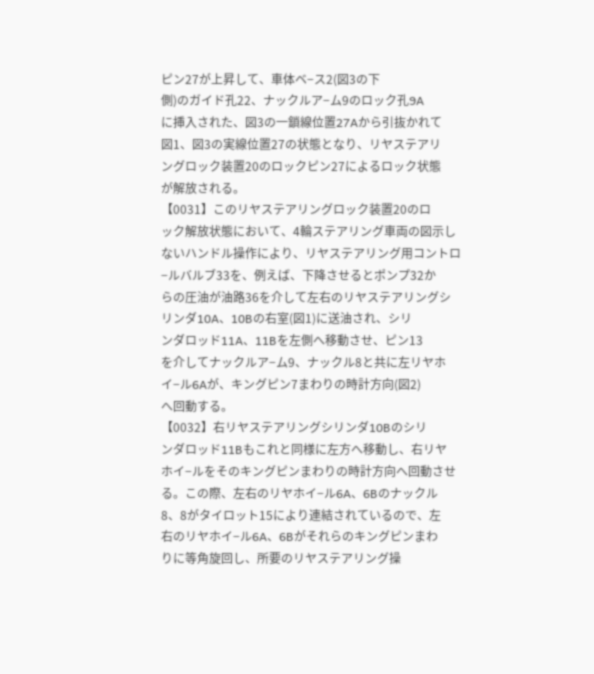ピン27が上昇して、車体ベ−ス2(図3の下
側)のガイド孔22、ナックルア−ム9のロック孔9A
に挿入された、図3の一鎖線位置27Aから引抜かれて
図1、図3の実線位置27の状態となり、リヤステアリ
ングロック装置20のロックピン27によるロック状態
が解放される。
【0031】このリヤステアリングロック装置20のロ
ック解放状態において、4輪ステアリング車両の図示し
ないハンドル操作により、リヤステアリング用コントロ
−ルバルブ33を、例えば、下降させるとポンプ32か
らの圧油が油路36を介して左右のリヤステアリングシ
リンダ10A、10Bの右室(図1)に送油され、シリ
ンダロッド11A、11Bを左側へ移動させ、ピン13
を介してナックルア−ム9、ナックル8と共に左リヤホ
イ−ル6Aが、キングピン7まわりの時計方向(図2)
へ回動する。
【0032】右リヤステアリングシリンダ10Bのシリ
ンダロッド11Bもこれと同様に左方へ移動し、右リヤ
ホイ−ルをそのキングピンまわりの時計方向へ回動させ
る。この際、左右のリヤホイ−ル6A、6Bのナックル
8、8がタイロット15により連結されているので、左
右のリヤホイ−ル6A、6Bがそれらのキングピンまわ
りに等角旋回し、所要のリヤステアリング操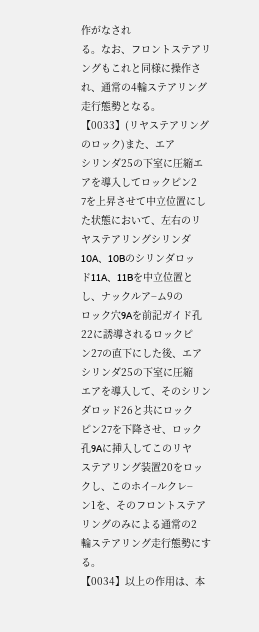作がなされ
る。なお、フロントステアリングもこれと同様に操作さ
れ、通常の4輪ステアリング走行態勢となる。
【0033】(リヤステアリングのロック)また、エア
シリンダ25の下室に圧縮エアを導入してロックピン2
7を上昇させて中立位置にした状態において、左右のリ
ヤステアリングシリンダ10A、10Bのシリンダロッ
ド11A、11Bを中立位置とし、ナックルア−ム9の
ロック穴9Aを前記ガイド孔22に誘導されるロックピ
ン27の直下にした後、エアシリンダ25の下室に圧縮
エアを導入して、そのシリンダロッド26と共にロック
ピン27を下降させ、ロック孔9Aに挿入してこのリヤ
ステアリング装置20をロックし、このホイ−ルクレ−
ン1を、そのフロントステアリングのみによる通常の2
輪ステアリング走行態勢にする。
【0034】以上の作用は、本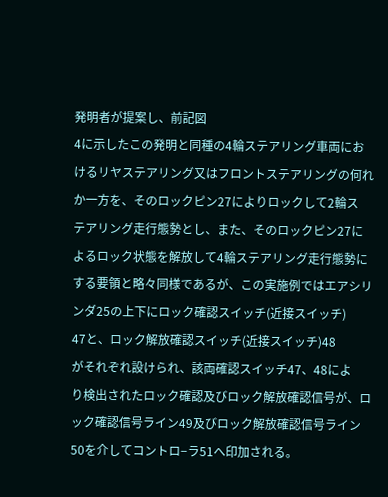発明者が提案し、前記図
4に示したこの発明と同種の4輪ステアリング車両にお
けるリヤステアリング又はフロントステアリングの何れ
か一方を、そのロックピン27によりロックして2輪ス
テアリング走行態勢とし、また、そのロックピン27に
よるロック状態を解放して4輪ステアリング走行態勢に
する要領と略々同様であるが、この実施例ではエアシリ
ンダ25の上下にロック確認スイッチ(近接スイッチ)
47と、ロック解放確認スイッチ(近接スイッチ)48
がそれぞれ設けられ、該両確認スイッチ47、48によ
り検出されたロック確認及びロック解放確認信号が、ロ
ック確認信号ライン49及びロック解放確認信号ライン
50を介してコントロ−ラ51へ印加される。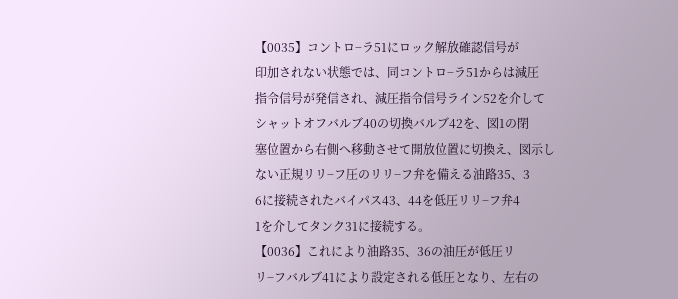【0035】コントロ−ラ51にロック解放確認信号が
印加されない状態では、同コントロ−ラ51からは減圧
指令信号が発信され、減圧指令信号ライン52を介して
シャットオフバルブ40の切換バルブ42を、図1の閉
塞位置から右側へ移動させて開放位置に切換え、図示し
ない正規リリ−フ圧のリリ−フ弁を備える油路35、3
6に接続されたバイパス43、44を低圧リリ−フ弁4
1を介してタンク31に接続する。
【0036】これにより油路35、36の油圧が低圧リ
リ−フバルブ41により設定される低圧となり、左右の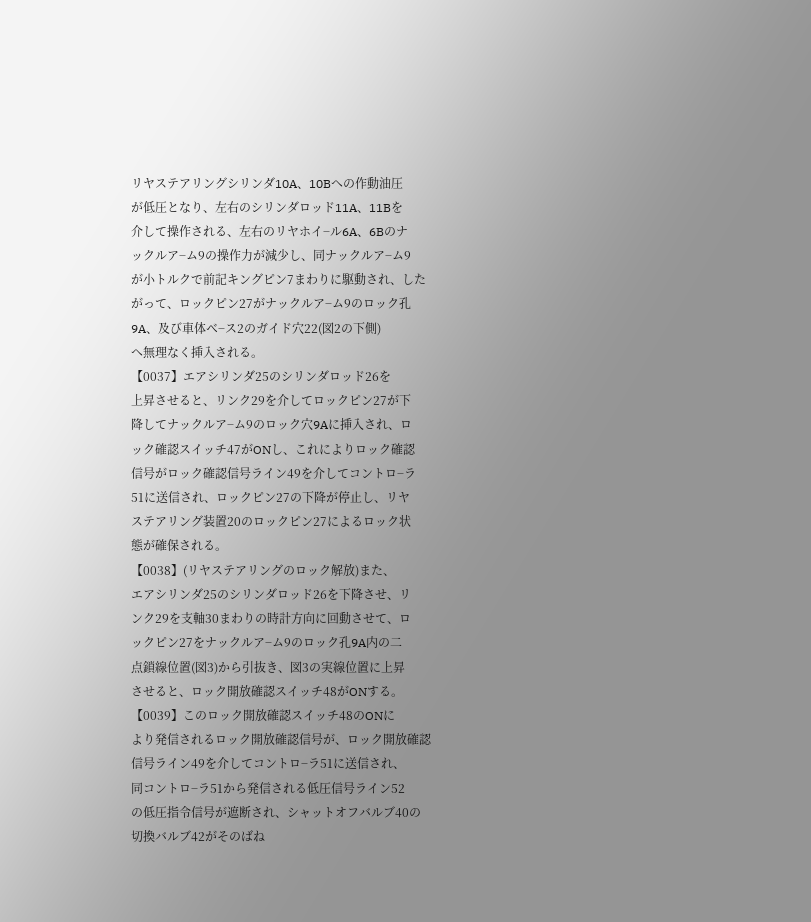リヤステアリングシリンダ10A、10Bへの作動油圧
が低圧となり、左右のシリンダロッド11A、11Bを
介して操作される、左右のリヤホイ−ル6A、6Bのナ
ックルア−ム9の操作力が減少し、同ナックルア−ム9
が小トルクで前記キングピン7まわりに駆動され、した
がって、ロックピン27がナックルア−ム9のロック孔
9A、及び車体ベ−ス2のガイド穴22(図2の下側)
へ無理なく挿入される。
【0037】エアシリンダ25のシリンダロッド26を
上昇させると、リンク29を介してロックピン27が下
降してナックルア−ム9のロック穴9Aに挿入され、ロ
ック確認スイッチ47がONし、これによりロック確認
信号がロック確認信号ライン49を介してコントロ−ラ
51に送信され、ロックピン27の下降が停止し、リヤ
ステアリング装置20のロックピン27によるロック状
態が確保される。
【0038】(リヤステアリングのロック解放)また、
エアシリンダ25のシリンダロッド26を下降させ、リ
ンク29を支軸30まわりの時計方向に回動させて、ロ
ックピン27をナックルア−ム9のロック孔9A内の二
点鎖線位置(図3)から引抜き、図3の実線位置に上昇
させると、ロック開放確認スイッチ48がONする。
【0039】このロック開放確認スイッチ48のONに
より発信されるロック開放確認信号が、ロック開放確認
信号ライン49を介してコントロ−ラ51に送信され、
同コントロ−ラ51から発信される低圧信号ライン52
の低圧指令信号が遮断され、シャットオフバルブ40の
切換バルブ42がそのばね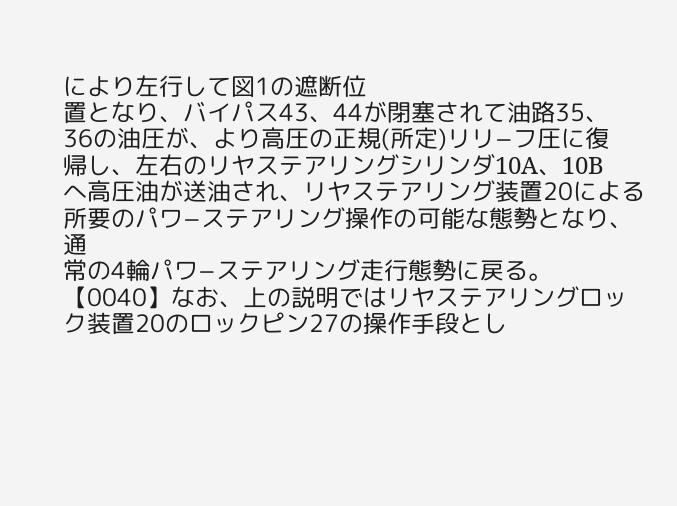により左行して図1の遮断位
置となり、バイパス43、44が閉塞されて油路35、
36の油圧が、より高圧の正規(所定)リリ−フ圧に復
帰し、左右のリヤステアリングシリンダ10A、10B
へ高圧油が送油され、リヤステアリング装置20による
所要のパワ−ステアリング操作の可能な態勢となり、通
常の4輪パワ−ステアリング走行態勢に戻る。
【0040】なお、上の説明ではリヤステアリングロッ
ク装置20のロックピン27の操作手段とし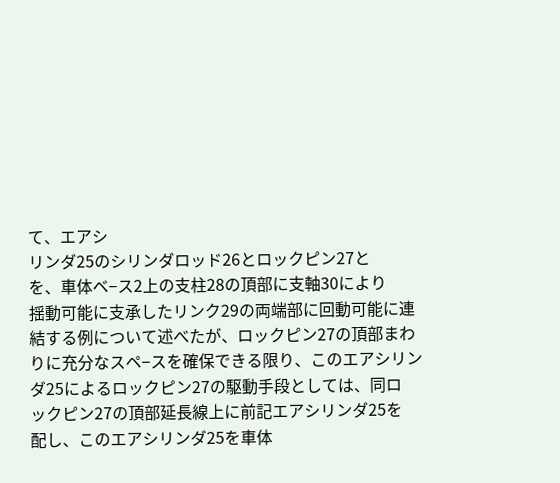て、エアシ
リンダ25のシリンダロッド26とロックピン27と
を、車体ベ−ス2上の支柱28の頂部に支軸30により
揺動可能に支承したリンク29の両端部に回動可能に連
結する例について述べたが、ロックピン27の頂部まわ
りに充分なスペ−スを確保できる限り、このエアシリン
ダ25によるロックピン27の駆動手段としては、同ロ
ックピン27の頂部延長線上に前記エアシリンダ25を
配し、このエアシリンダ25を車体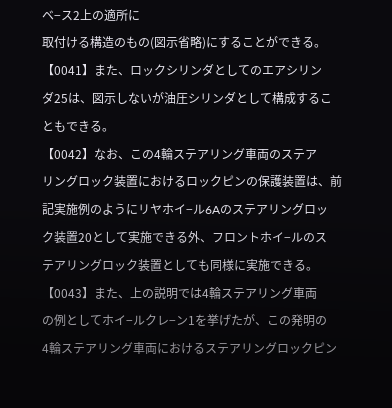ベ−ス2上の適所に
取付ける構造のもの(図示省略)にすることができる。
【0041】また、ロックシリンダとしてのエアシリン
ダ25は、図示しないが油圧シリンダとして構成するこ
ともできる。
【0042】なお、この4輪ステアリング車両のステア
リングロック装置におけるロックピンの保護装置は、前
記実施例のようにリヤホイ−ル6Aのステアリングロッ
ク装置20として実施できる外、フロントホイ−ルのス
テアリングロック装置としても同様に実施できる。
【0043】また、上の説明では4輪ステアリング車両
の例としてホイ−ルクレ−ン1を挙げたが、この発明の
4輪ステアリング車両におけるステアリングロックピン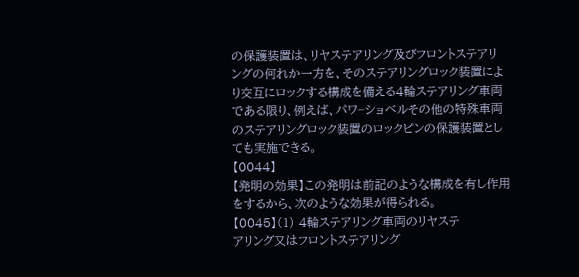の保護装置は、リヤステアリング及びフロントステアリ
ングの何れか一方を、そのステアリングロック装置によ
り交互にロックする構成を備える4輪ステアリング車両
である限り、例えば、パワ−ショベルその他の特殊車両
のステアリングロック装置のロックピンの保護装置とし
ても実施できる。
【0044】
【発明の効果】この発明は前記のような構成を有し作用
をするから、次のような効果が得られる。
【0045】(1) 4輪ステアリング車両のリヤステ
アリング又はフロントステアリング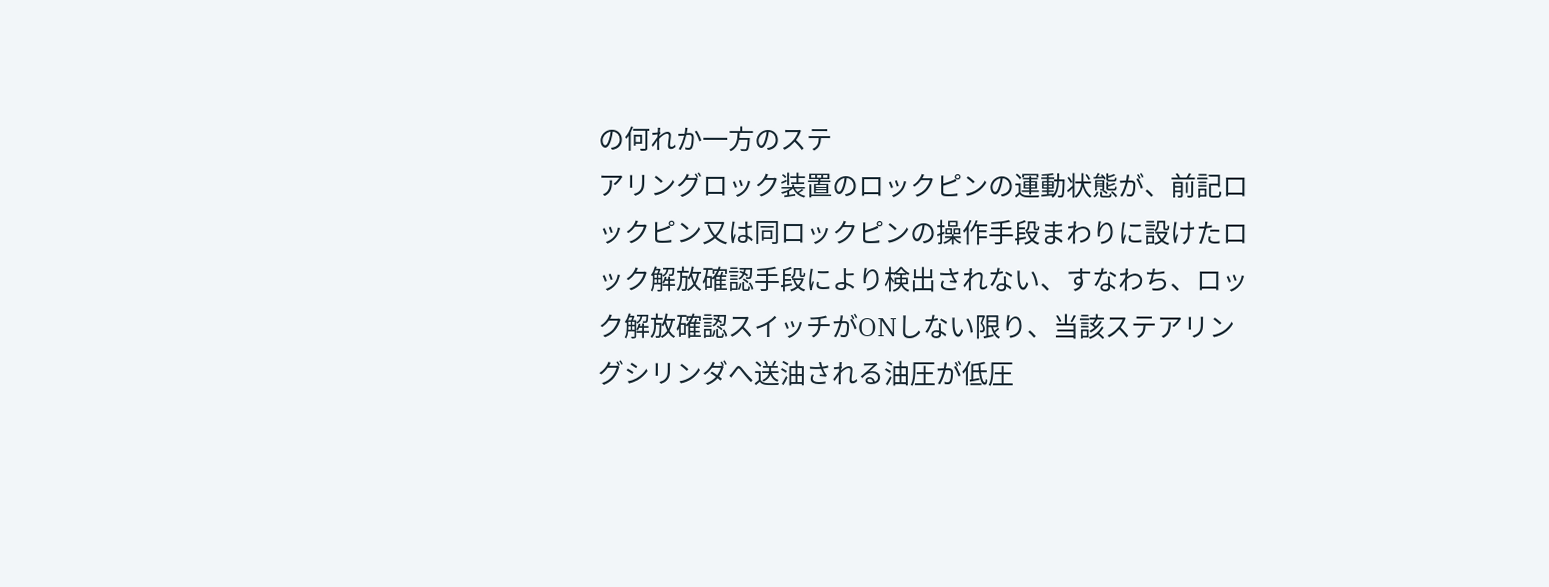の何れか一方のステ
アリングロック装置のロックピンの運動状態が、前記ロ
ックピン又は同ロックピンの操作手段まわりに設けたロ
ック解放確認手段により検出されない、すなわち、ロッ
ク解放確認スイッチがONしない限り、当該ステアリン
グシリンダへ送油される油圧が低圧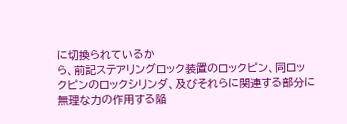に切換られているか
ら、前記ステアリングロック装置のロックピン、同ロッ
クピンのロックシリンダ、及びそれらに関連する部分に
無理な力の作用する陥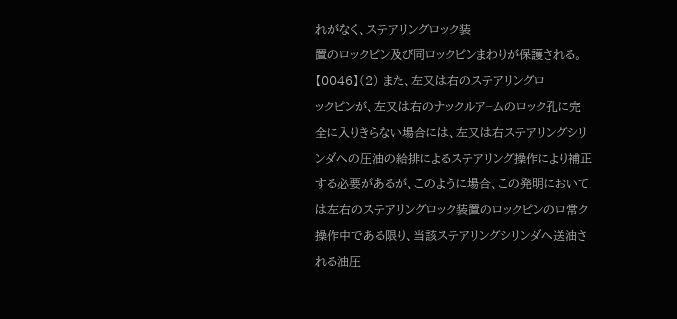れがなく、ステアリングロック装
置のロックピン及び同ロックピンまわりが保護される。
【0046】(2) また、左又は右のステアリングロ
ックピンが、左又は右のナックルア−ムのロック孔に完
全に入りきらない場合には、左又は右ステアリングシリ
ンダへの圧油の給排によるステアリング操作により補正
する必要があるが、このように場合、この発明において
は左右のステアリングロック装置のロックピンのロ常ク
操作中である限り、当該ステアリングシリンダへ送油さ
れる油圧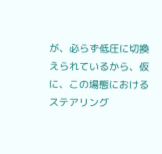が、必らず低圧に切換えられているから、仮
に、この場態におけるステアリング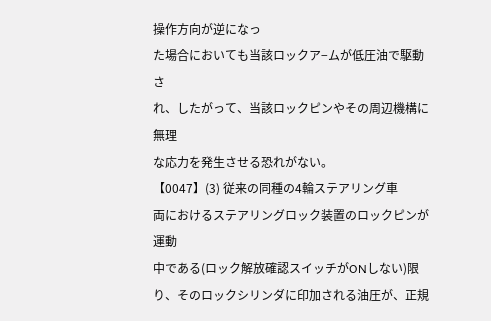操作方向が逆になっ
た場合においても当該ロックア−ムが低圧油で駆動さ
れ、したがって、当該ロックピンやその周辺機構に無理
な応力を発生させる恐れがない。
【0047】(3) 従来の同種の4輪ステアリング車
両におけるステアリングロック装置のロックピンが運動
中である(ロック解放確認スイッチがONしない)限
り、そのロックシリンダに印加される油圧が、正規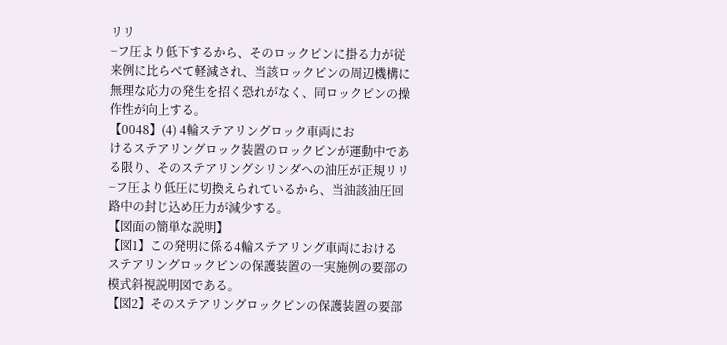リリ
−フ圧より低下するから、そのロックピンに掛る力が従
来例に比らべて軽減され、当該ロックピンの周辺機構に
無理な応力の発生を招く恐れがなく、同ロックピンの操
作性が向上する。
【0048】(4) 4輪ステアリングロック車両にお
けるステアリングロック装置のロックピンが運動中であ
る限り、そのステアリングシリンダへの油圧が正規リリ
−フ圧より低圧に切換えられているから、当油該油圧回
路中の封じ込め圧力が減少する。
【図面の簡単な説明】
【図1】この発明に係る4輪ステアリング車両における
ステアリングロックピンの保護装置の一実施例の要部の
模式斜視説明図である。
【図2】そのステアリングロックピンの保護装置の要部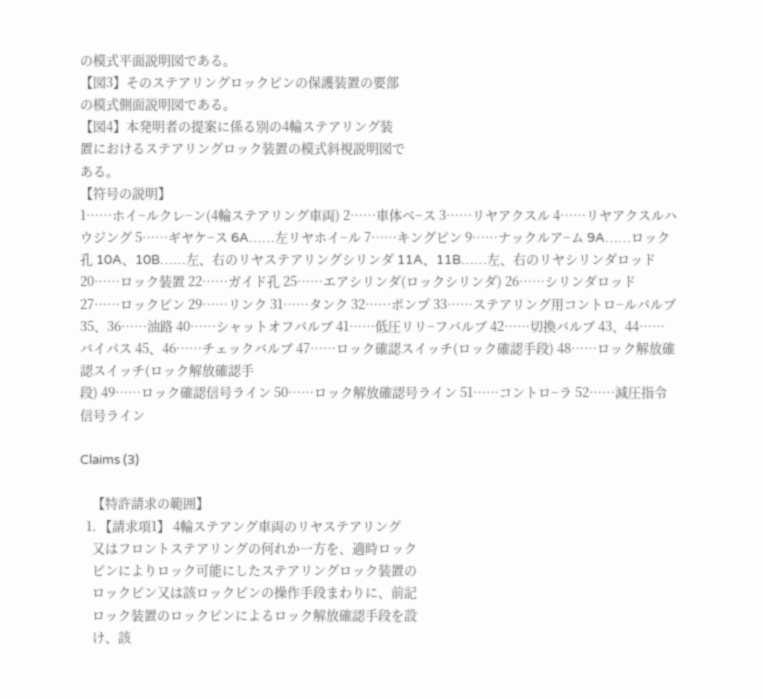の模式平面説明図である。
【図3】そのステアリングロックピンの保護装置の要部
の模式側面説明図である。
【図4】本発明者の提案に係る別の4輪ステアリング装
置におけるステアリングロック装置の模式斜視説明図で
ある。
【符号の説明】
1……ホイ−ルクレ−ン(4輪ステアリング車両) 2……車体ベ−ス 3……リヤアクスル 4……リヤアクスルハウジング 5……ギヤケ−ス 6A……左リヤホイ−ル 7……キングピン 9……ナックルア−ム 9A……ロック孔 10A、10B……左、右のリヤステアリングシリンダ 11A、11B……左、右のリヤシリンダロッド 20……ロック装置 22……ガイド孔 25……エアシリンダ(ロックシリンダ) 26……シリンダロッド 27……ロックピン 29……リンク 31……タンク 32……ポンプ 33……ステアリング用コントロ−ルバルブ 35、36……油路 40……シャットオフバルブ 41……低圧リリ−フバルブ 42……切換バルブ 43、44……バイパス 45、46……チェックバルブ 47……ロック確認スイッチ(ロック確認手段) 48……ロック解放確認スイッチ(ロック解放確認手
段) 49……ロック確認信号ライン 50……ロック解放確認号ライン 51……コントロ−ラ 52……減圧指令信号ライン

Claims (3)

    【特許請求の範囲】
  1. 【請求項1】 4輪ステアング車両のリヤステアリング
    又はフロントステアリングの何れか一方を、適時ロック
    ピンによりロック可能にしたステアリングロック装置の
    ロックピン又は該ロックピンの操作手段まわりに、前記
    ロック装置のロックピンによるロック解放確認手段を設
    け、該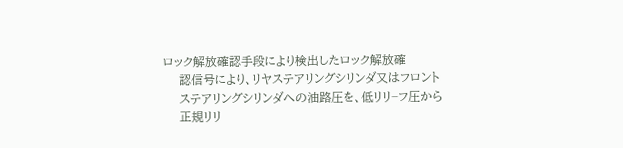ロック解放確認手段により検出したロック解放確
    認信号により、リヤステアリングシリンダ又はフロント
    ステアリングシリンダへの油路圧を、低リリ−フ圧から
    正規リリ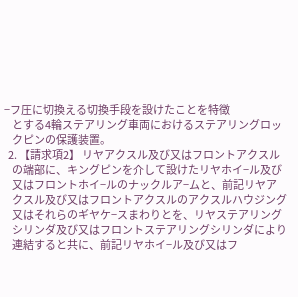−フ圧に切換える切換手段を設けたことを特徴
    とする4輪ステアリング車両におけるステアリングロッ
    クピンの保護装置。
  2. 【請求項2】 リヤアクスル及び又はフロントアクスル
    の端部に、キングピンを介して設けたリヤホイ−ル及び
    又はフロントホイ−ルのナックルア−ムと、前記リヤア
    クスル及び又はフロントアクスルのアクスルハウジング
    又はそれらのギヤケ−スまわりとを、リヤステアリング
    シリンダ及び又はフロントステアリングシリンダにより
    連結すると共に、前記リヤホイ−ル及び又はフ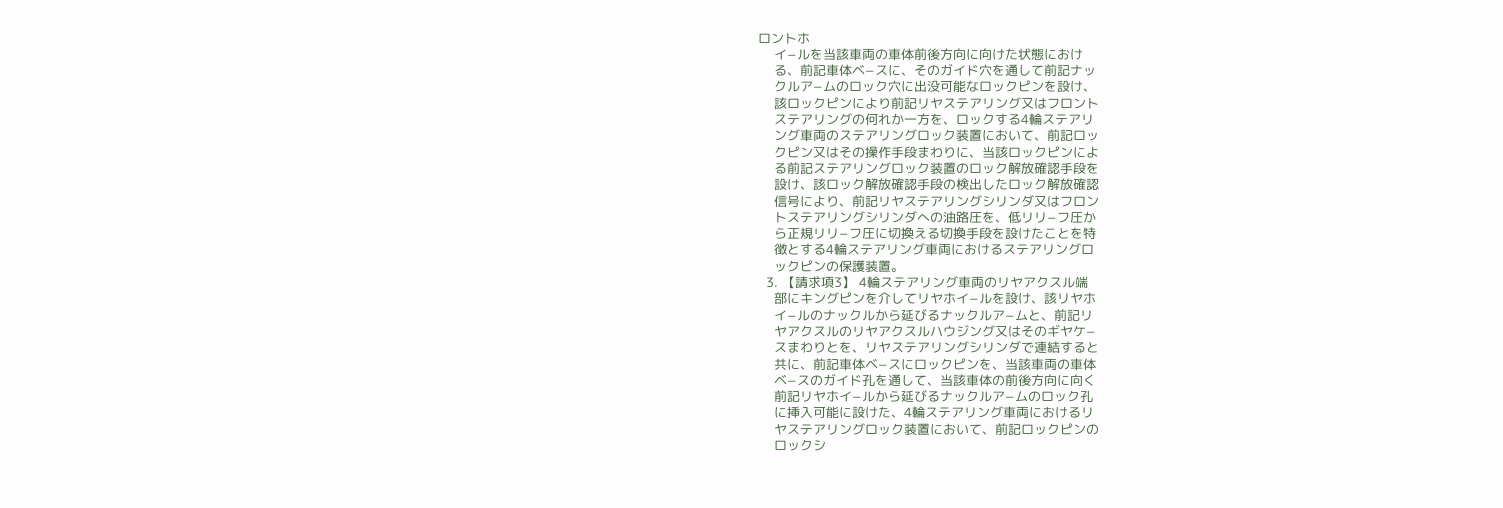ロントホ
    イ−ルを当該車両の車体前後方向に向けた状態におけ
    る、前記車体ベ−スに、そのガイド穴を通して前記ナッ
    クルア−ムのロック穴に出没可能なロックピンを設け、
    該ロックピンにより前記リヤステアリング又はフロント
    ステアリングの何れか一方を、ロックする4輪ステアリ
    ング車両のステアリングロック装置において、前記ロッ
    クピン又はその操作手段まわりに、当該ロックピンによ
    る前記ステアリングロック装置のロック解放確認手段を
    設け、該ロック解放確認手段の検出したロック解放確認
    信号により、前記リヤステアリングシリンダ又はフロン
    トステアリングシリンダへの油路圧を、低リリ−フ圧か
    ら正規リリ−フ圧に切換える切換手段を設けたことを特
    徴とする4輪ステアリング車両におけるステアリングロ
    ックピンの保護装置。
  3. 【請求項3】 4輪ステアリング車両のリヤアクスル端
    部にキングピンを介してリヤホイ−ルを設け、該リヤホ
    イ−ルのナックルから延びるナックルア−ムと、前記リ
    ヤアクスルのリヤアクスルハウジング又はそのギヤケ−
    スまわりとを、リヤステアリングシリンダで連結すると
    共に、前記車体ベ−スにロックピンを、当該車両の車体
    ベ−スのガイド孔を通して、当該車体の前後方向に向く
    前記リヤホイ−ルから延びるナックルア−ムのロック孔
    に挿入可能に設けた、4輪ステアリング車両におけるリ
    ヤステアリングロック装置において、前記ロックピンの
    ロックシ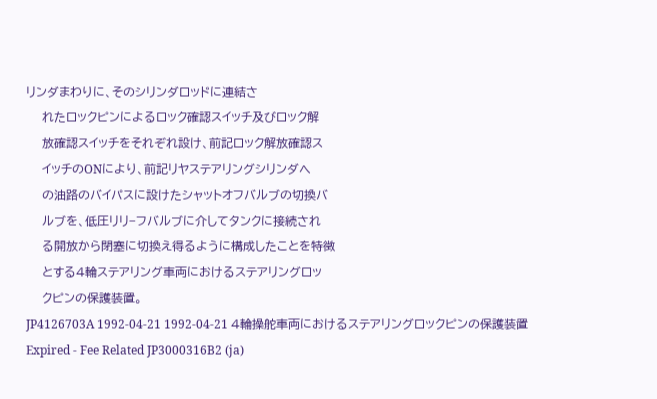リンダまわりに、そのシリンダロッドに連結さ
    れたロックピンによるロック確認スイッチ及びロック解
    放確認スイッチをそれぞれ設け、前記ロック解放確認ス
    イッチのONにより、前記リヤステアリングシリンダへ
    の油路のバイパスに設けたシャットオフバルブの切換バ
    ルブを、低圧リリ−フバルブに介してタンクに接続され
    る開放から閉塞に切換え得るように構成したことを特徴
    とする4輪ステアリング車両におけるステアリングロッ
    クピンの保護装置。
JP4126703A 1992-04-21 1992-04-21 4輪操舵車両におけるステアリングロックピンの保護装置 Expired - Fee Related JP3000316B2 (ja)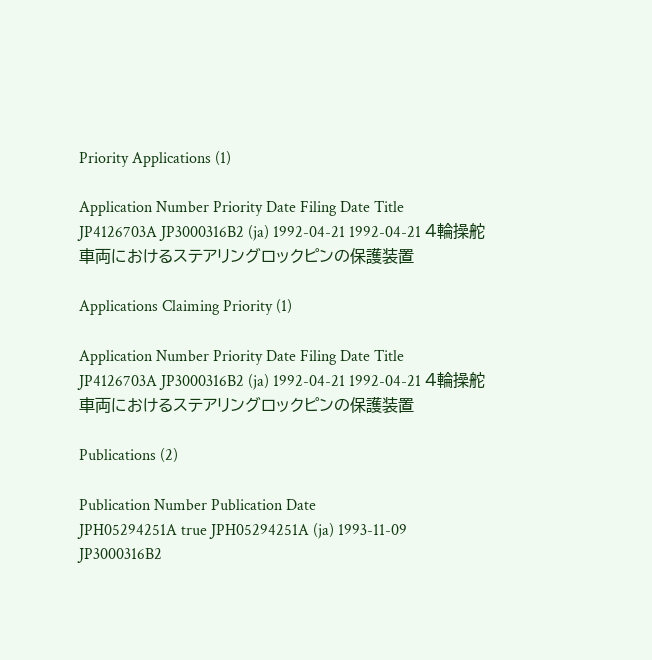Priority Applications (1)

Application Number Priority Date Filing Date Title
JP4126703A JP3000316B2 (ja) 1992-04-21 1992-04-21 4輪操舵車両におけるステアリングロックピンの保護装置

Applications Claiming Priority (1)

Application Number Priority Date Filing Date Title
JP4126703A JP3000316B2 (ja) 1992-04-21 1992-04-21 4輪操舵車両におけるステアリングロックピンの保護装置

Publications (2)

Publication Number Publication Date
JPH05294251A true JPH05294251A (ja) 1993-11-09
JP3000316B2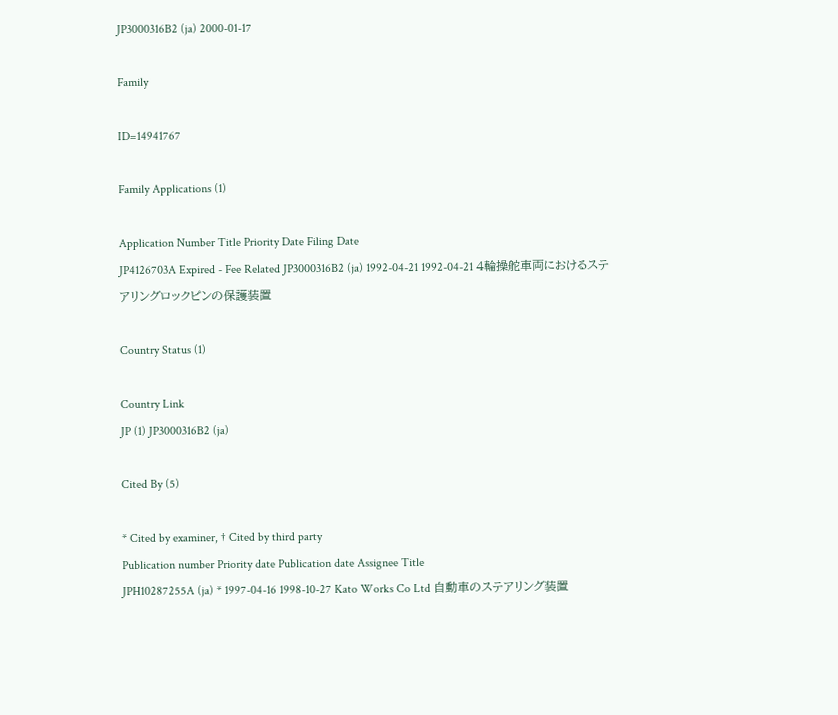JP3000316B2 (ja) 2000-01-17

Family

ID=14941767

Family Applications (1)

Application Number Title Priority Date Filing Date
JP4126703A Expired - Fee Related JP3000316B2 (ja) 1992-04-21 1992-04-21 4輪操舵車両におけるステアリングロックピンの保護装置

Country Status (1)

Country Link
JP (1) JP3000316B2 (ja)

Cited By (5)

* Cited by examiner, † Cited by third party
Publication number Priority date Publication date Assignee Title
JPH10287255A (ja) * 1997-04-16 1998-10-27 Kato Works Co Ltd 自動車のステアリング装置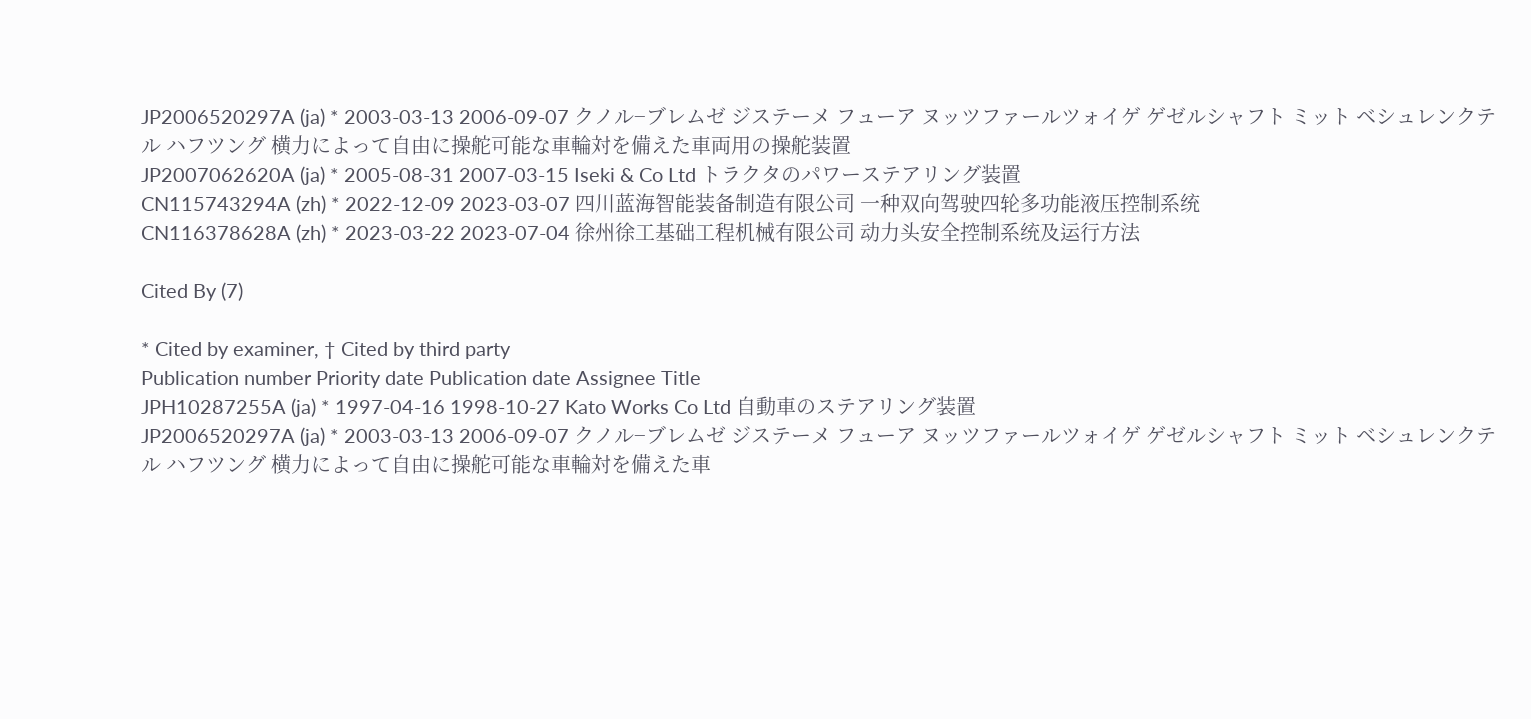JP2006520297A (ja) * 2003-03-13 2006-09-07 クノル−ブレムゼ ジステーメ フューア ヌッツファールツォイゲ ゲゼルシャフト ミット ベシュレンクテル ハフツング 横力によって自由に操舵可能な車輪対を備えた車両用の操舵装置
JP2007062620A (ja) * 2005-08-31 2007-03-15 Iseki & Co Ltd トラクタのパワーステアリング装置
CN115743294A (zh) * 2022-12-09 2023-03-07 四川蓝海智能装备制造有限公司 一种双向驾驶四轮多功能液压控制系统
CN116378628A (zh) * 2023-03-22 2023-07-04 徐州徐工基础工程机械有限公司 动力头安全控制系统及运行方法

Cited By (7)

* Cited by examiner, † Cited by third party
Publication number Priority date Publication date Assignee Title
JPH10287255A (ja) * 1997-04-16 1998-10-27 Kato Works Co Ltd 自動車のステアリング装置
JP2006520297A (ja) * 2003-03-13 2006-09-07 クノル−ブレムゼ ジステーメ フューア ヌッツファールツォイゲ ゲゼルシャフト ミット ベシュレンクテル ハフツング 横力によって自由に操舵可能な車輪対を備えた車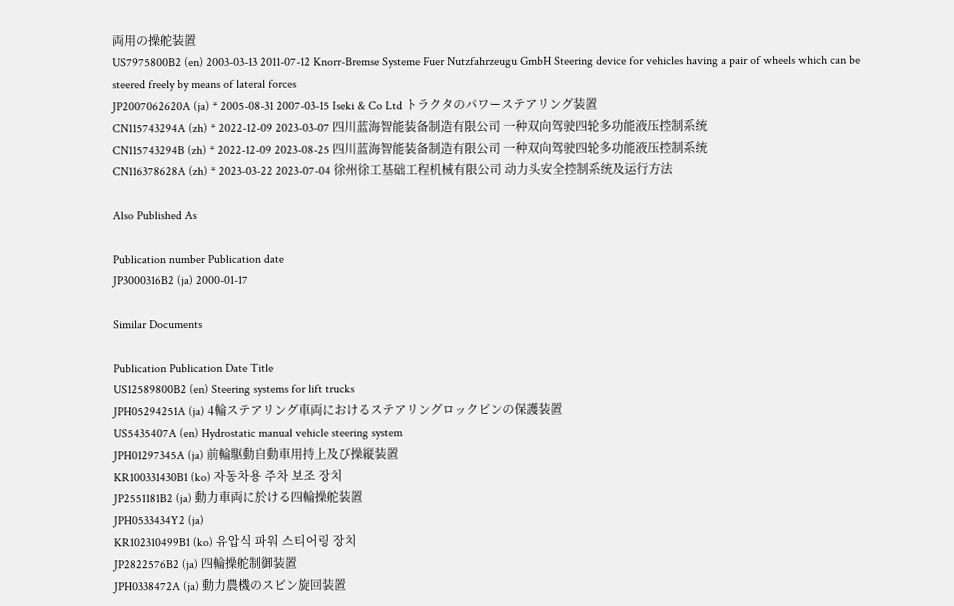両用の操舵装置
US7975800B2 (en) 2003-03-13 2011-07-12 Knorr-Bremse Systeme Fuer Nutzfahrzeugu GmbH Steering device for vehicles having a pair of wheels which can be steered freely by means of lateral forces
JP2007062620A (ja) * 2005-08-31 2007-03-15 Iseki & Co Ltd トラクタのパワーステアリング装置
CN115743294A (zh) * 2022-12-09 2023-03-07 四川蓝海智能装备制造有限公司 一种双向驾驶四轮多功能液压控制系统
CN115743294B (zh) * 2022-12-09 2023-08-25 四川蓝海智能装备制造有限公司 一种双向驾驶四轮多功能液压控制系统
CN116378628A (zh) * 2023-03-22 2023-07-04 徐州徐工基础工程机械有限公司 动力头安全控制系统及运行方法

Also Published As

Publication number Publication date
JP3000316B2 (ja) 2000-01-17

Similar Documents

Publication Publication Date Title
US12589800B2 (en) Steering systems for lift trucks
JPH05294251A (ja) 4輪ステアリング車両におけるステアリングロックピンの保護装置
US5435407A (en) Hydrostatic manual vehicle steering system
JPH01297345A (ja) 前輪駆動自動車用持上及び操縦装置
KR100331430B1 (ko) 자동차용 주차 보조 장치
JP2551181B2 (ja) 動力車両に於ける四輪操舵装置
JPH0533434Y2 (ja)
KR102310499B1 (ko) 유압식 파워 스티어링 장치
JP2822576B2 (ja) 四輪操舵制御装置
JPH0338472A (ja) 動力農機のスピン旋回装置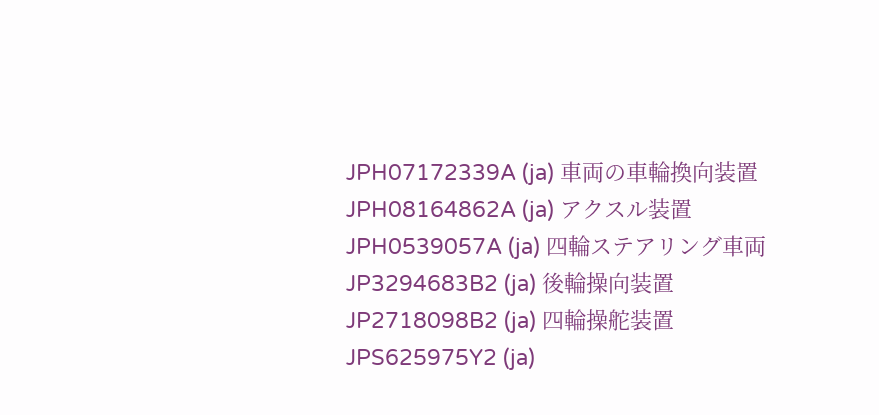JPH07172339A (ja) 車両の車輪換向装置
JPH08164862A (ja) アクスル装置
JPH0539057A (ja) 四輪ステアリング車両
JP3294683B2 (ja) 後輪操向装置
JP2718098B2 (ja) 四輪操舵装置
JPS625975Y2 (ja)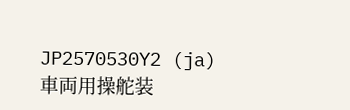JP2570530Y2 (ja) 車両用操舵装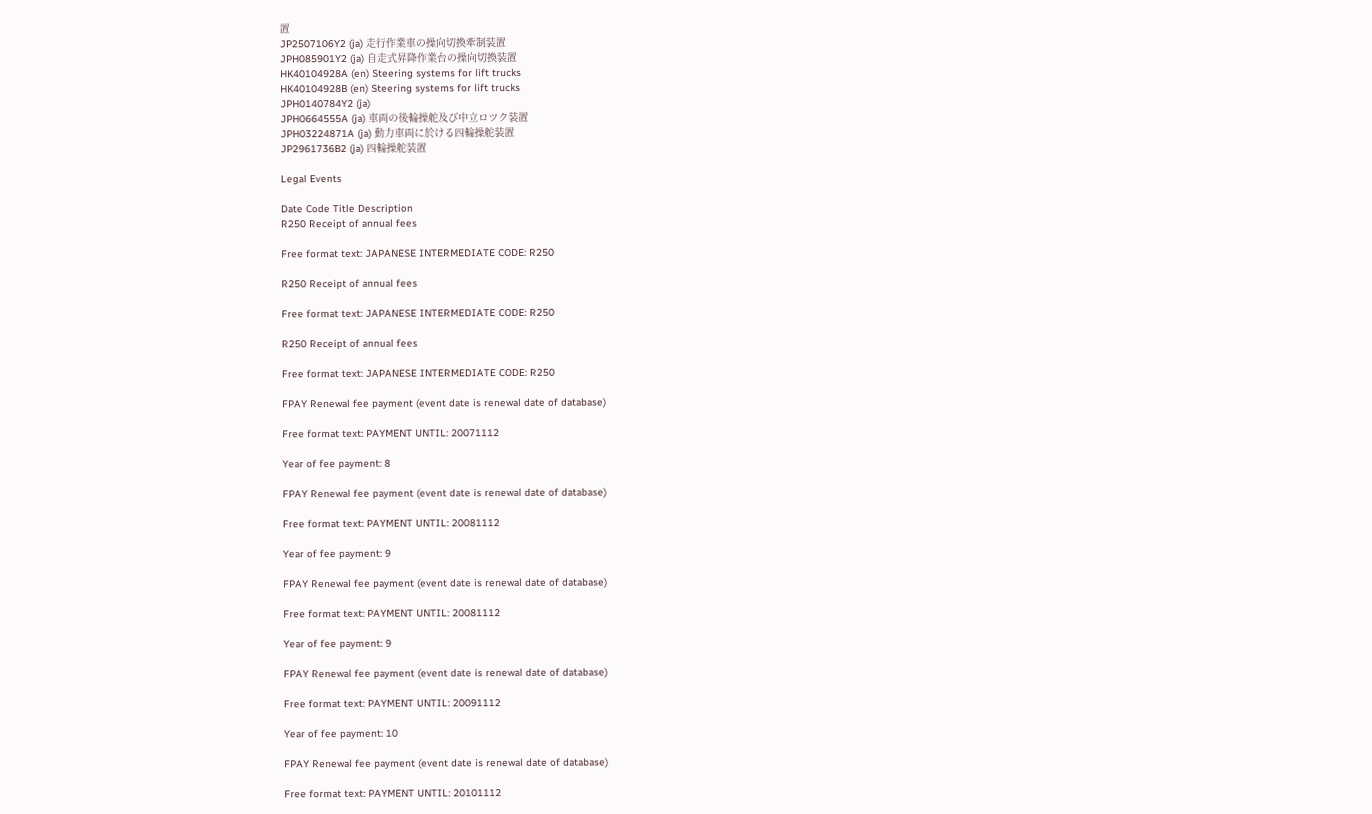置
JP2507106Y2 (ja) 走行作業車の操向切換牽制装置
JPH085901Y2 (ja) 自走式昇降作業台の操向切換装置
HK40104928A (en) Steering systems for lift trucks
HK40104928B (en) Steering systems for lift trucks
JPH0140784Y2 (ja)
JPH0664555A (ja) 車両の後輪操舵及び中立ロツク装置
JPH03224871A (ja) 動力車両に於ける四輪操舵装置
JP2961736B2 (ja) 四輪操舵装置

Legal Events

Date Code Title Description
R250 Receipt of annual fees

Free format text: JAPANESE INTERMEDIATE CODE: R250

R250 Receipt of annual fees

Free format text: JAPANESE INTERMEDIATE CODE: R250

R250 Receipt of annual fees

Free format text: JAPANESE INTERMEDIATE CODE: R250

FPAY Renewal fee payment (event date is renewal date of database)

Free format text: PAYMENT UNTIL: 20071112

Year of fee payment: 8

FPAY Renewal fee payment (event date is renewal date of database)

Free format text: PAYMENT UNTIL: 20081112

Year of fee payment: 9

FPAY Renewal fee payment (event date is renewal date of database)

Free format text: PAYMENT UNTIL: 20081112

Year of fee payment: 9

FPAY Renewal fee payment (event date is renewal date of database)

Free format text: PAYMENT UNTIL: 20091112

Year of fee payment: 10

FPAY Renewal fee payment (event date is renewal date of database)

Free format text: PAYMENT UNTIL: 20101112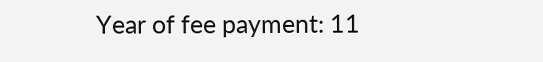Year of fee payment: 11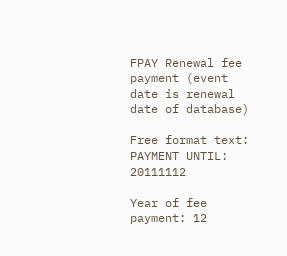FPAY Renewal fee payment (event date is renewal date of database)

Free format text: PAYMENT UNTIL: 20111112

Year of fee payment: 12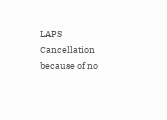LAPS Cancellation because of no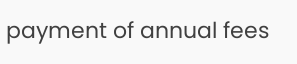payment of annual fees